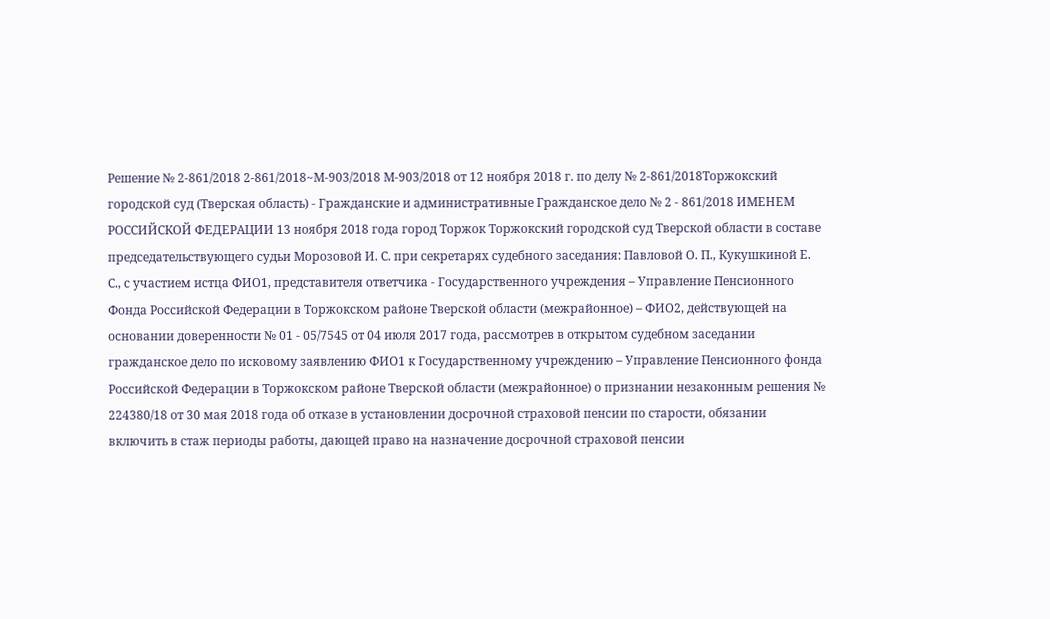Решение № 2-861/2018 2-861/2018~М-903/2018 М-903/2018 от 12 ноября 2018 г. по делу № 2-861/2018Торжокский городской суд (Тверская область) - Гражданские и административные Гражданское дело № 2 - 861/2018 ИМЕНЕМ РОССИЙСКОЙ ФЕДЕРАЦИИ 13 ноября 2018 года город Торжок Торжокский городской суд Тверской области в составе председательствующего судьи Морозовой И. С. при секретарях судебного заседания: Павловой О. П., Кукушкиной Е. С., с участием истца ФИО1, представителя ответчика - Государственного учреждения – Управление Пенсионного Фонда Российской Федерации в Торжокском районе Тверской области (межрайонное) – ФИО2, действующей на основании доверенности № 01 - 05/7545 от 04 июля 2017 года, рассмотрев в открытом судебном заседании гражданское дело по исковому заявлению ФИО1 к Государственному учреждению – Управление Пенсионного фонда Российской Федерации в Торжокском районе Тверской области (межрайонное) о признании незаконным решения № 224380/18 от 30 мая 2018 года об отказе в установлении досрочной страховой пенсии по старости, обязании включить в стаж периоды работы, дающей право на назначение досрочной страховой пенсии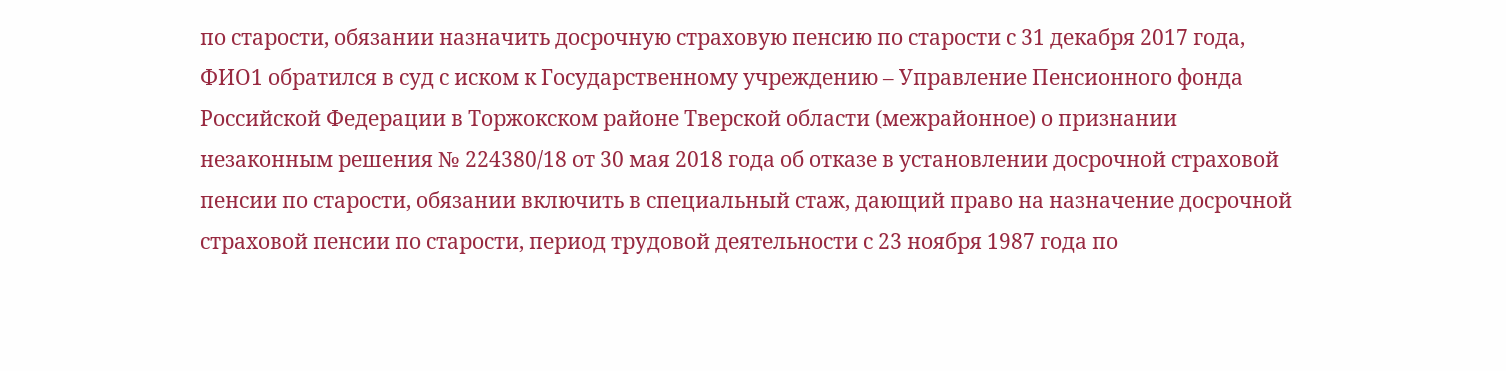по старости, обязании назначить досрочную страховую пенсию по старости с 31 декабря 2017 года, ФИО1 обратился в суд с иском к Государственному учреждению – Управление Пенсионного фонда Российской Федерации в Торжокском районе Тверской области (межрайонное) о признании незаконным решения № 224380/18 от 30 мая 2018 года об отказе в установлении досрочной страховой пенсии по старости, обязании включить в специальный стаж, дающий право на назначение досрочной страховой пенсии по старости, период трудовой деятельности с 23 ноября 1987 года по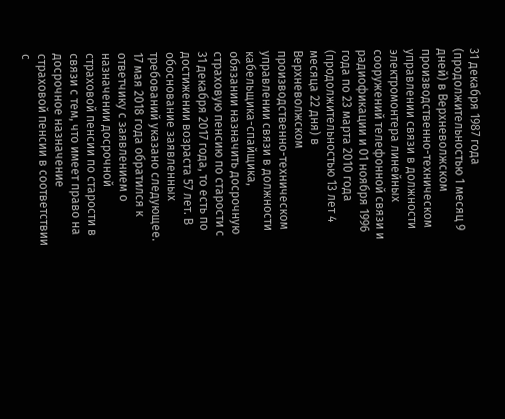31 декабря 1987 года (продолжительностью 1 месяц 9 дней) в Верхневолжском производственно-техническом управлении связи в должности электромонтера линейных сооружений телефонной связи и радиофикации и 01 ноября 1996 года по 23 марта 2010 года (продолжительностью 13 лет 4 месяца 22 дня) в Верхневолжском производственно-техническом управлении связи в должности кабельщика-спайщика, обязании назначить досрочную страховую пенсию по старости с 31 декабря 2017 года, то есть по достижении возраста 57 лет. В обоснование заявленных требований указано следующее. 17 мая 2018 года обратился к ответчику с заявлением о назначении досрочной страховой пенсии по старости в связи с тем, что имеет право на досрочное назначение страховой пенсии в соответствии с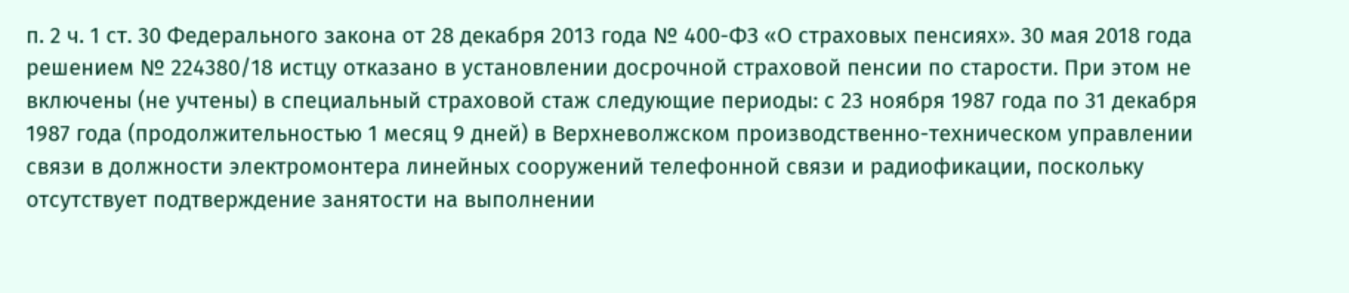п. 2 ч. 1 ст. 30 Федерального закона от 28 декабря 2013 года № 400-ФЗ «О страховых пенсиях». 30 мая 2018 года решением № 224380/18 истцу отказано в установлении досрочной страховой пенсии по старости. При этом не включены (не учтены) в специальный страховой стаж следующие периоды: с 23 ноября 1987 года по 31 декабря 1987 года (продолжительностью 1 месяц 9 дней) в Верхневолжском производственно-техническом управлении связи в должности электромонтера линейных сооружений телефонной связи и радиофикации, поскольку отсутствует подтверждение занятости на выполнении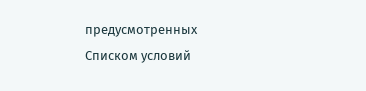предусмотренных Списком условий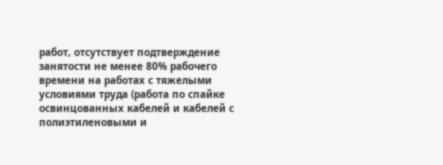работ, отсутствует подтверждение занятости не менее 80% рабочего времени на работах с тяжелыми условиями труда (работа по спайке освинцованных кабелей и кабелей с полиэтиленовыми и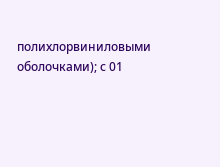полихлорвиниловыми оболочками); с 01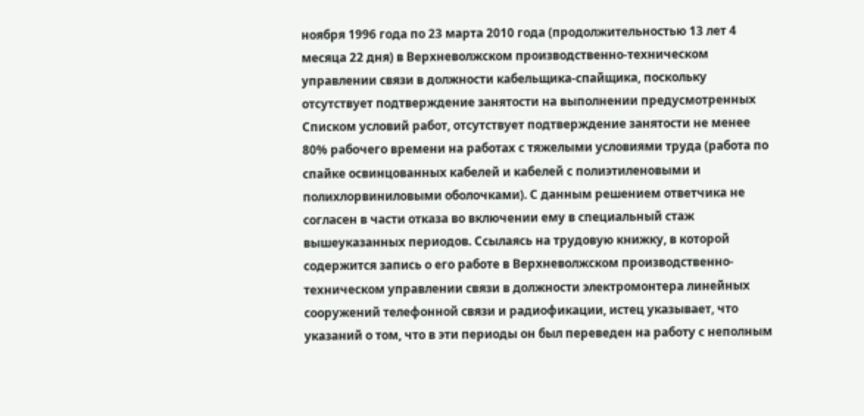ноября 1996 года по 23 марта 2010 года (продолжительностью 13 лет 4 месяца 22 дня) в Верхневолжском производственно-техническом управлении связи в должности кабельщика-спайщика, поскольку отсутствует подтверждение занятости на выполнении предусмотренных Списком условий работ, отсутствует подтверждение занятости не менее 80% рабочего времени на работах с тяжелыми условиями труда (работа по спайке освинцованных кабелей и кабелей с полиэтиленовыми и полихлорвиниловыми оболочками). С данным решением ответчика не согласен в части отказа во включении ему в специальный стаж вышеуказанных периодов. Ссылаясь на трудовую книжку, в которой содержится запись о его работе в Верхневолжском производственно-техническом управлении связи в должности электромонтера линейных сооружений телефонной связи и радиофикации, истец указывает, что указаний о том, что в эти периоды он был переведен на работу с неполным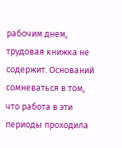рабочим днем, трудовая книжка не содержит. Оснований сомневаться в том, что работа в эти периоды проходила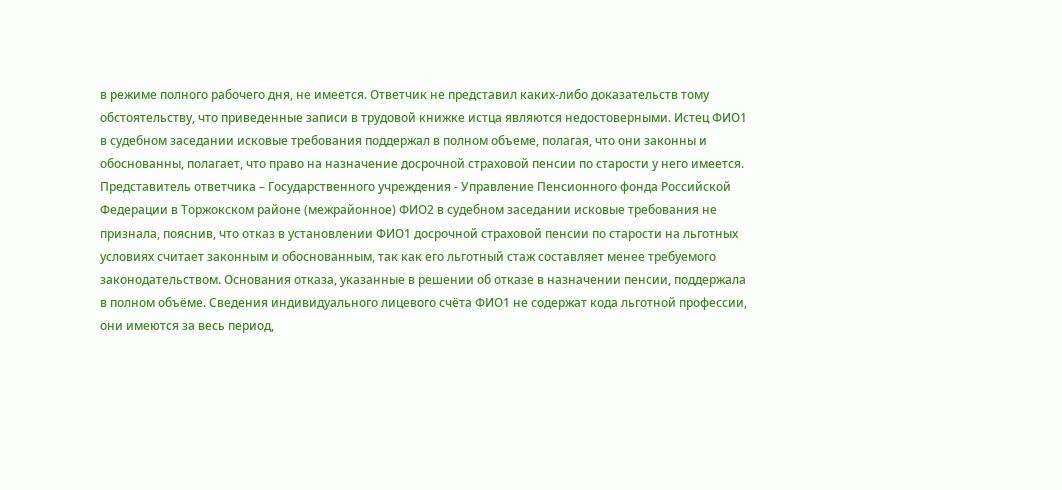в режиме полного рабочего дня, не имеется. Ответчик не представил каких-либо доказательств тому обстоятельству, что приведенные записи в трудовой книжке истца являются недостоверными. Истец ФИО1 в судебном заседании исковые требования поддержал в полном объеме, полагая, что они законны и обоснованны, полагает, что право на назначение досрочной страховой пенсии по старости у него имеется. Представитель ответчика – Государственного учреждения - Управление Пенсионного фонда Российской Федерации в Торжокском районе (межрайонное) ФИО2 в судебном заседании исковые требования не признала, пояснив, что отказ в установлении ФИО1 досрочной страховой пенсии по старости на льготных условиях считает законным и обоснованным, так как его льготный стаж составляет менее требуемого законодательством. Основания отказа, указанные в решении об отказе в назначении пенсии, поддержала в полном объёме. Сведения индивидуального лицевого счёта ФИО1 не содержат кода льготной профессии, они имеются за весь период,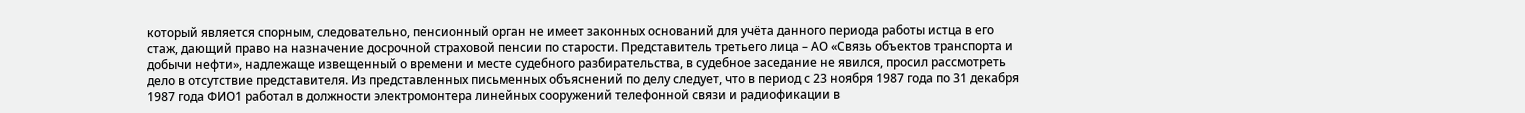который является спорным, следовательно, пенсионный орган не имеет законных оснований для учёта данного периода работы истца в его стаж, дающий право на назначение досрочной страховой пенсии по старости. Представитель третьего лица – АО «Связь объектов транспорта и добычи нефти», надлежаще извещенный о времени и месте судебного разбирательства, в судебное заседание не явился, просил рассмотреть дело в отсутствие представителя. Из представленных письменных объяснений по делу следует, что в период с 23 ноября 1987 года по 31 декабря 1987 года ФИО1 работал в должности электромонтера линейных сооружений телефонной связи и радиофикации в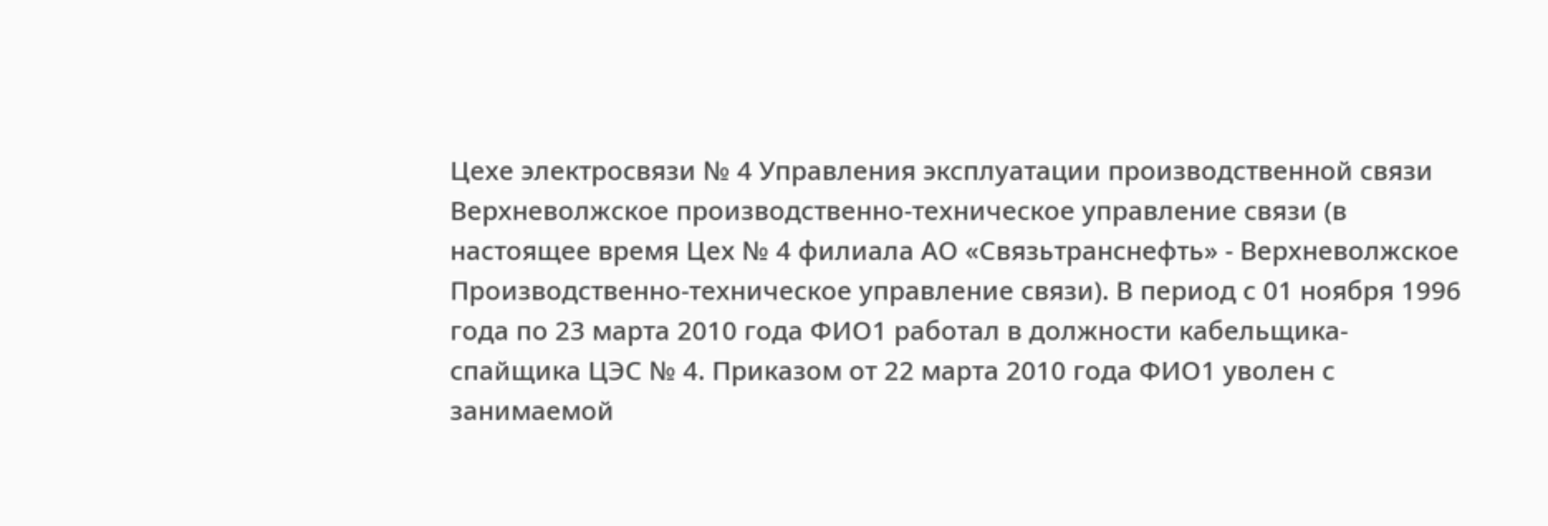Цехе электросвязи № 4 Управления эксплуатации производственной связи Верхневолжское производственно-техническое управление связи (в настоящее время Цех № 4 филиала АО «Связьтранснефть» - Верхневолжское Производственно-техническое управление связи). В период с 01 ноября 1996 года по 23 марта 2010 года ФИО1 работал в должности кабельщика-спайщика ЦЭС № 4. Приказом от 22 марта 2010 года ФИО1 уволен с занимаемой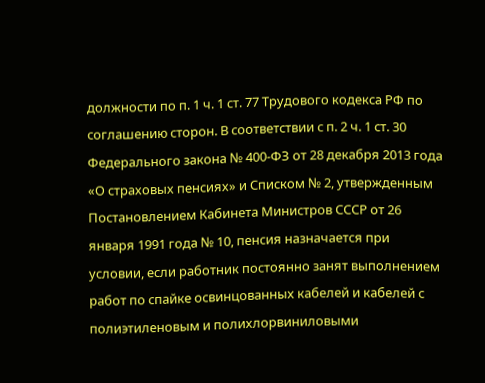должности по п. 1 ч. 1 ст. 77 Трудового кодекса РФ по соглашению сторон. В соответствии с п. 2 ч. 1 ст. 30 Федерального закона № 400-ФЗ от 28 декабря 2013 года «О страховых пенсиях» и Списком № 2, утвержденным Постановлением Кабинета Министров СССР от 26 января 1991 года № 10, пенсия назначается при условии, если работник постоянно занят выполнением работ по спайке освинцованных кабелей и кабелей с полиэтиленовым и полихлорвиниловыми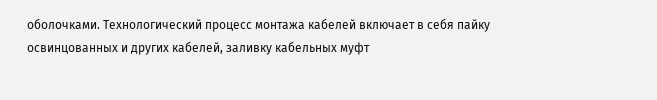оболочками. Технологический процесс монтажа кабелей включает в себя пайку освинцованных и других кабелей, заливку кабельных муфт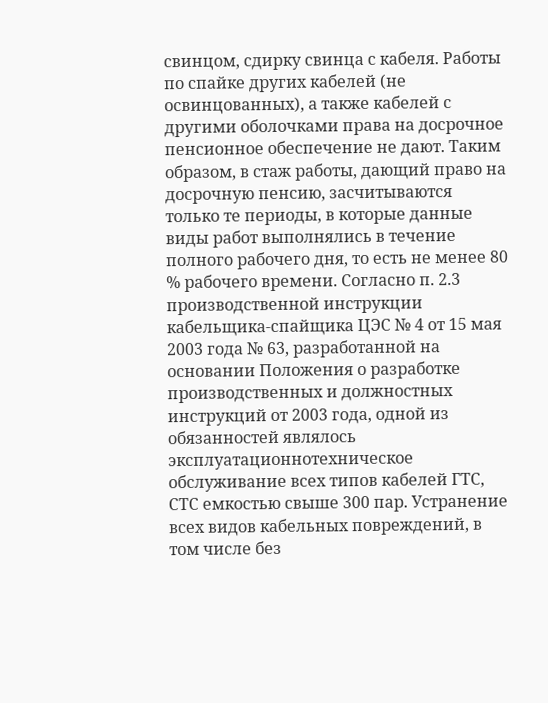свинцом, сдирку свинца с кабеля. Работы по спайке других кабелей (не освинцованных), а также кабелей с другими оболочками права на досрочное пенсионное обеспечение не дают. Таким образом, в стаж работы, дающий право на досрочную пенсию, засчитываются только те периоды, в которые данные виды работ выполнялись в течение полного рабочего дня, то есть не менее 80 % рабочего времени. Согласно п. 2.3 производственной инструкции кабельщика-спайщика ЦЭС № 4 от 15 мая 2003 года № 63, разработанной на основании Положения о разработке производственных и должностных инструкций от 2003 года, одной из обязанностей являлось эксплуатационнотехническое обслуживание всех типов кабелей ГТС, СТС емкостью свыше 300 пар. Устранение всех видов кабельных повреждений, в том числе без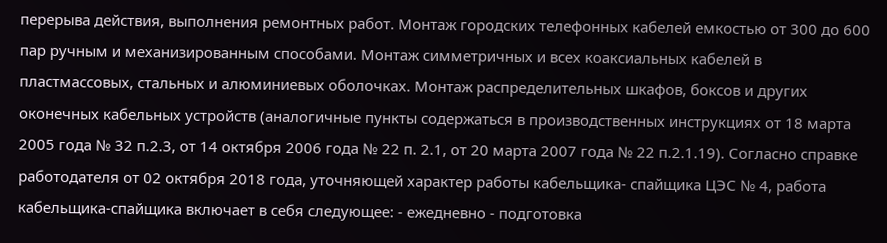перерыва действия, выполнения ремонтных работ. Монтаж городских телефонных кабелей емкостью от 300 до 600 пар ручным и механизированным способами. Монтаж симметричных и всех коаксиальных кабелей в пластмассовых, стальных и алюминиевых оболочках. Монтаж распределительных шкафов, боксов и других оконечных кабельных устройств (аналогичные пункты содержаться в производственных инструкциях от 18 марта 2005 года № 32 п.2.3, от 14 октября 2006 года № 22 п. 2.1, от 20 марта 2007 года № 22 п.2.1.19). Согласно справке работодателя от 02 октября 2018 года, уточняющей характер работы кабельщика- спайщика ЦЭС № 4, работа кабельщика-спайщика включает в себя следующее: - ежедневно - подготовка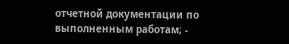отчетной документации по выполненным работам; -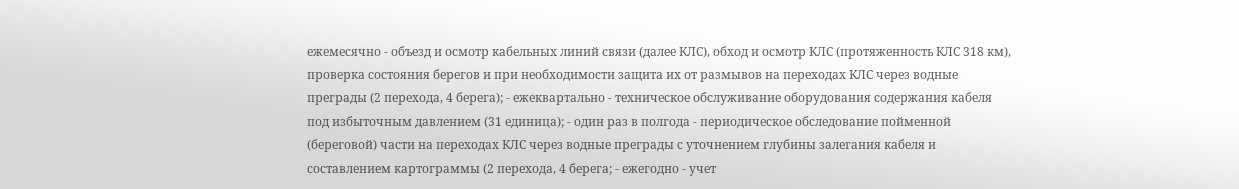ежемесячно - объезд и осмотр кабельных линий связи (далее КЛС), обход и осмотр КЛС (протяженность КЛС 318 км), проверка состояния берегов и при необходимости защита их от размывов на переходах КЛС через водные преграды (2 перехода, 4 берега); - ежеквартально - техническое обслуживание оборудования содержания кабеля под избыточным давлением (31 единица); - один раз в полгода - периодическое обследование пойменной (береговой) части на переходах КЛС через водные преграды с уточнением глубины залегания кабеля и составлением картограммы (2 перехода, 4 берега; - ежегодно - учет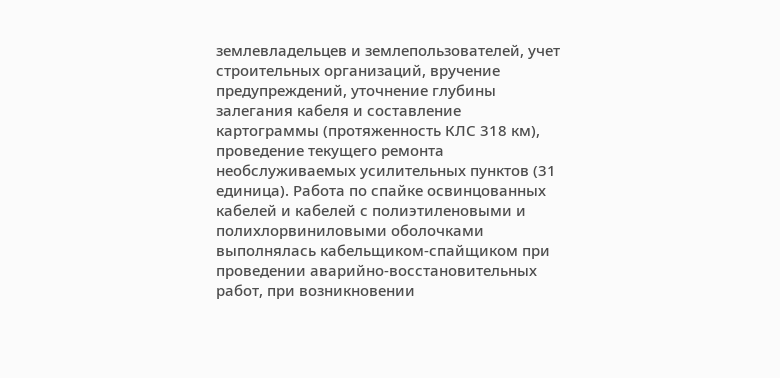землевладельцев и землепользователей, учет строительных организаций, вручение предупреждений, уточнение глубины залегания кабеля и составление картограммы (протяженность КЛС 318 км), проведение текущего ремонта необслуживаемых усилительных пунктов (31 единица). Работа по спайке освинцованных кабелей и кабелей с полиэтиленовыми и полихлорвиниловыми оболочками выполнялась кабельщиком-спайщиком при проведении аварийно-восстановительных работ, при возникновении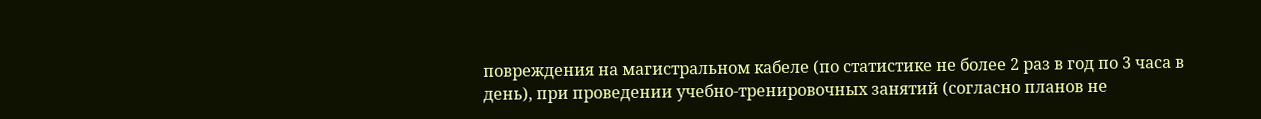повреждения на магистральном кабеле (по статистике не более 2 раз в год по 3 часа в день), при проведении учебно-тренировочных занятий (согласно планов не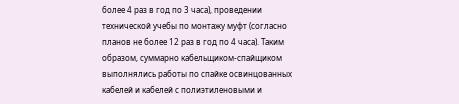более 4 раз в год по 3 часа), проведении технической учебы по монтажу муфт (согласно планов не более 12 раз в год по 4 часа). Таким образом, суммарно кабельщиком-спайщиком выполнялись работы по спайке освинцованных кабелей и кабелей с полиэтиленовыми и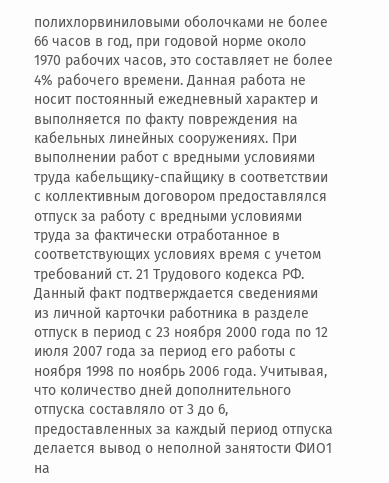полихлорвиниловыми оболочками не более 66 часов в год, при годовой норме около 1970 рабочих часов, это составляет не более 4% рабочего времени. Данная работа не носит постоянный ежедневный характер и выполняется по факту повреждения на кабельных линейных сооружениях. При выполнении работ с вредными условиями труда кабельщику-спайщику в соответствии с коллективным договором предоставлялся отпуск за работу с вредными условиями труда за фактически отработанное в соответствующих условиях время с учетом требований ст. 21 Трудового кодекса РФ. Данный факт подтверждается сведениями из личной карточки работника в разделе отпуск в период с 23 ноября 2000 года по 12 июля 2007 года за период его работы с ноября 1998 по ноябрь 2006 года. Учитывая, что количество дней дополнительного отпуска составляло от 3 до 6, предоставленных за каждый период отпуска делается вывод о неполной занятости ФИО1 на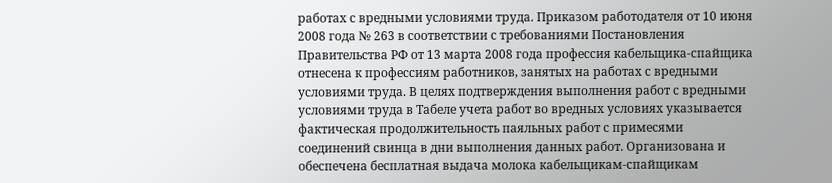работах с вредными условиями труда. Приказом работодателя от 10 июня 2008 года № 263 в соответствии с требованиями Постановления Правительства РФ от 13 марта 2008 года профессия кабельщика-спайщика отнесена к профессиям работников, занятых на работах с вредными условиями труда. В целях подтверждения выполнения работ с вредными условиями труда в Табеле учета работ во вредных условиях указывается фактическая продолжительность паяльных работ с примесями соединений свинца в дни выполнения данных работ. Организована и обеспечена бесплатная выдача молока кабельщикам-спайщикам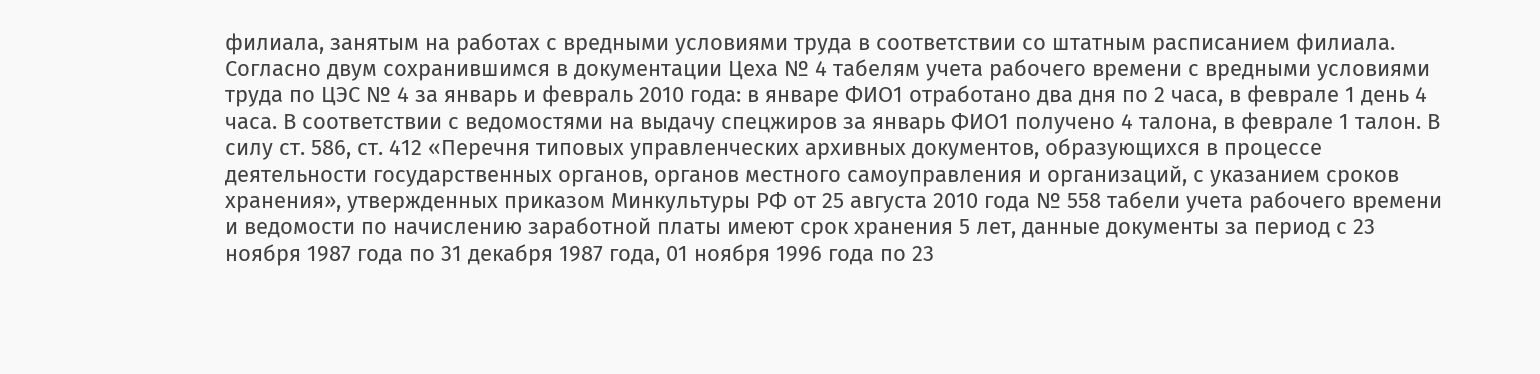филиала, занятым на работах с вредными условиями труда в соответствии со штатным расписанием филиала. Согласно двум сохранившимся в документации Цеха № 4 табелям учета рабочего времени с вредными условиями труда по ЦЭС № 4 за январь и февраль 2010 года: в январе ФИО1 отработано два дня по 2 часа, в феврале 1 день 4 часа. В соответствии с ведомостями на выдачу спецжиров за январь ФИО1 получено 4 талона, в феврале 1 талон. В силу ст. 586, ст. 412 «Перечня типовых управленческих архивных документов, образующихся в процессе деятельности государственных органов, органов местного самоуправления и организаций, с указанием сроков хранения», утвержденных приказом Минкультуры РФ от 25 августа 2010 года № 558 табели учета рабочего времени и ведомости по начислению заработной платы имеют срок хранения 5 лет, данные документы за период с 23 ноября 1987 года по 31 декабря 1987 года, 01 ноября 1996 года по 23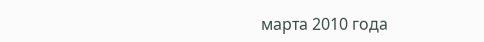марта 2010 года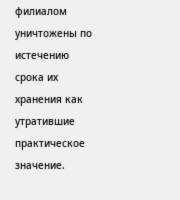филиалом уничтожены по истечению срока их хранения как утратившие практическое значение.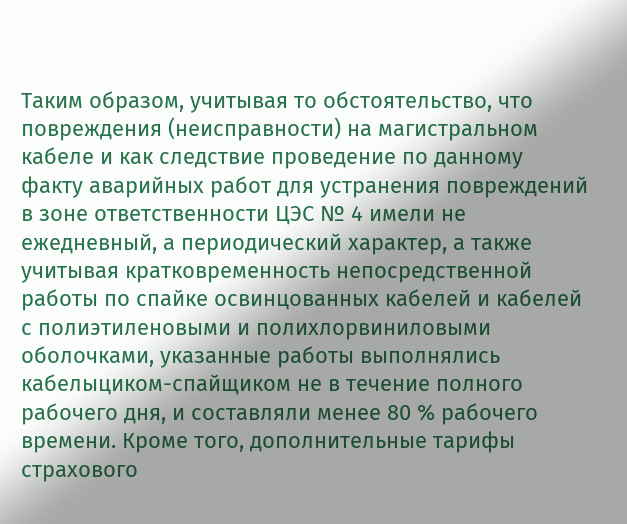Таким образом, учитывая то обстоятельство, что повреждения (неисправности) на магистральном кабеле и как следствие проведение по данному факту аварийных работ для устранения повреждений в зоне ответственности ЦЭС № 4 имели не ежедневный, а периодический характер, а также учитывая кратковременность непосредственной работы по спайке освинцованных кабелей и кабелей с полиэтиленовыми и полихлорвиниловыми оболочками, указанные работы выполнялись кабелыциком-спайщиком не в течение полного рабочего дня, и составляли менее 80 % рабочего времени. Кроме того, дополнительные тарифы страхового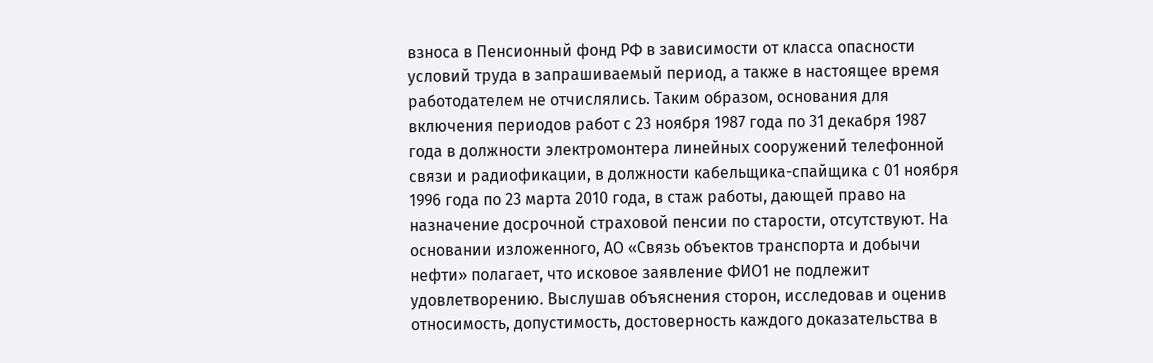взноса в Пенсионный фонд РФ в зависимости от класса опасности условий труда в запрашиваемый период, а также в настоящее время работодателем не отчислялись. Таким образом, основания для включения периодов работ с 23 ноября 1987 года по 31 декабря 1987 года в должности электромонтера линейных сооружений телефонной связи и радиофикации, в должности кабельщика-спайщика с 01 ноября 1996 года по 23 марта 2010 года, в стаж работы, дающей право на назначение досрочной страховой пенсии по старости, отсутствуют. На основании изложенного, АО «Связь объектов транспорта и добычи нефти» полагает, что исковое заявление ФИО1 не подлежит удовлетворению. Выслушав объяснения сторон, исследовав и оценив относимость, допустимость, достоверность каждого доказательства в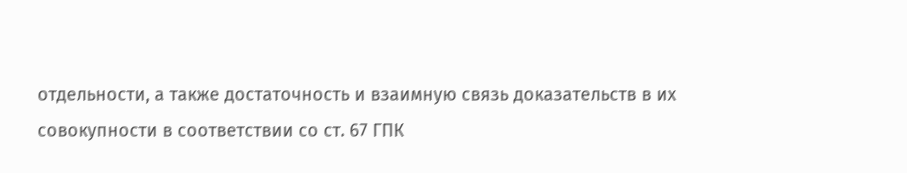отдельности, а также достаточность и взаимную связь доказательств в их совокупности в соответствии со ст. 67 ГПК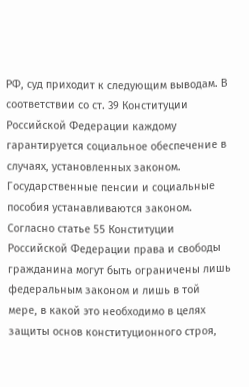РФ, суд приходит к следующим выводам. В соответствии со ст. 39 Конституции Российской Федерации каждому гарантируется социальное обеспечение в случаях, установленных законом. Государственные пенсии и социальные пособия устанавливаются законом. Согласно статье 55 Конституции Российской Федерации права и свободы гражданина могут быть ограничены лишь федеральным законом и лишь в той мере, в какой это необходимо в целях защиты основ конституционного строя,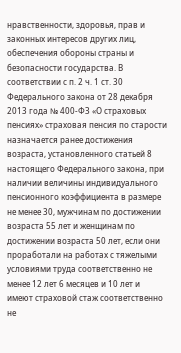нравственности, здоровья, прав и законных интересов других лиц, обеспечения обороны страны и безопасности государства. В соответствии с п. 2 ч. 1 ст. 30 Федерального закона от 28 декабря 2013 года № 400-ФЗ «О страховых пенсиях» страховая пенсия по старости назначается ранее достижения возраста, установленного статьей 8 настоящего Федерального закона, при наличии величины индивидуального пенсионного коэффициента в размере не менее 30, мужчинам по достижении возраста 55 лет и женщинам по достижении возраста 50 лет, если они проработали на работах с тяжелыми условиями труда соответственно не менее 12 лет 6 месяцев и 10 лет и имеют страховой стаж соответственно не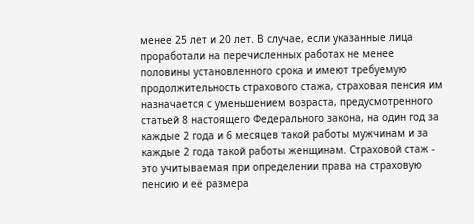менее 25 лет и 20 лет. В случае, если указанные лица проработали на перечисленных работах не менее половины установленного срока и имеют требуемую продолжительность страхового стажа, страховая пенсия им назначается с уменьшением возраста, предусмотренного статьей 8 настоящего Федерального закона, на один год за каждые 2 года и 6 месяцев такой работы мужчинам и за каждые 2 года такой работы женщинам. Страховой стаж - это учитываемая при определении права на страховую пенсию и её размера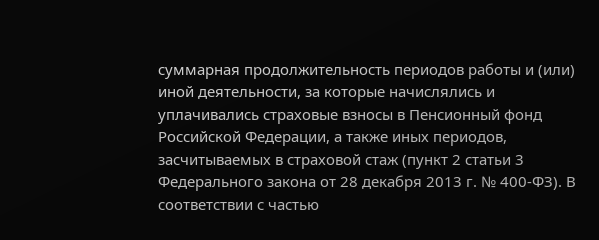суммарная продолжительность периодов работы и (или) иной деятельности, за которые начислялись и уплачивались страховые взносы в Пенсионный фонд Российской Федерации, а также иных периодов, засчитываемых в страховой стаж (пункт 2 статьи 3 Федерального закона от 28 декабря 2013 г. № 400-ФЗ). В соответствии с частью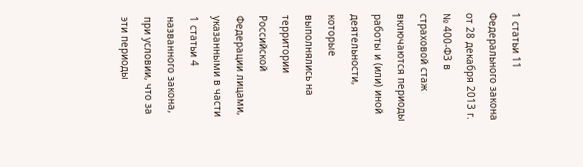1 статьи 11 Федерального закона от 28 декабря 2013 г. № 400-ФЗ в страховой стаж включаются периоды работы и (или) иной деятельности, которые выполнялись на территории Российской Федерации лицами, указанными в части 1 статьи 4 названного закона, при условии, что за эти периоды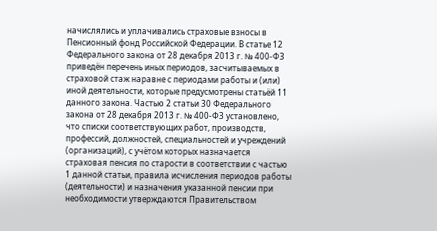начислялись и уплачивались страховые взносы в Пенсионный фонд Российской Федерации. В статье 12 Федерального закона от 28 декабря 2013 г. № 400-ФЗ приведён перечень иных периодов, засчитываемых в страховой стаж наравне с периодами работы и (или) иной деятельности, которые предусмотрены статьёй 11 данного закона. Частью 2 статьи 30 Федерального закона от 28 декабря 2013 г. № 400-ФЗ установлено, что списки соответствующих работ, производств, профессий, должностей, специальностей и учреждений (организаций), с учётом которых назначается страховая пенсия по старости в соответствии с частью 1 данной статьи, правила исчисления периодов работы (деятельности) и назначения указанной пенсии при необходимости утверждаются Правительством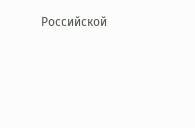Российской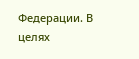Федерации. В целях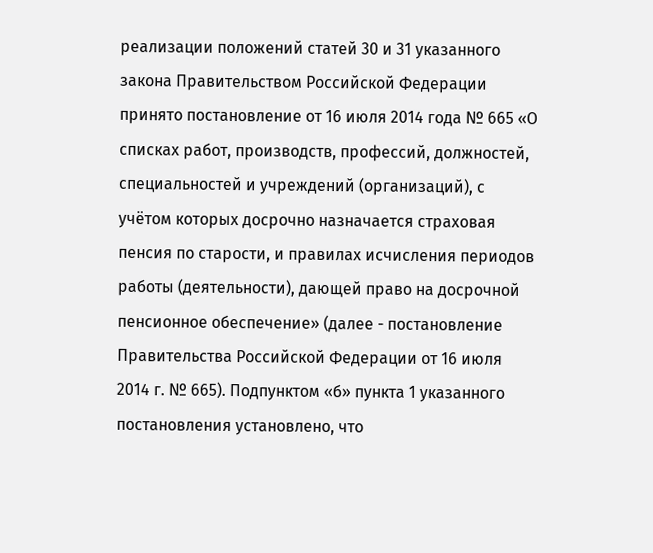реализации положений статей 30 и 31 указанного закона Правительством Российской Федерации принято постановление от 16 июля 2014 года № 665 «О списках работ, производств, профессий, должностей, специальностей и учреждений (организаций), с учётом которых досрочно назначается страховая пенсия по старости, и правилах исчисления периодов работы (деятельности), дающей право на досрочной пенсионное обеспечение» (далее - постановление Правительства Российской Федерации от 16 июля 2014 г. № 665). Подпунктом «б» пункта 1 указанного постановления установлено, что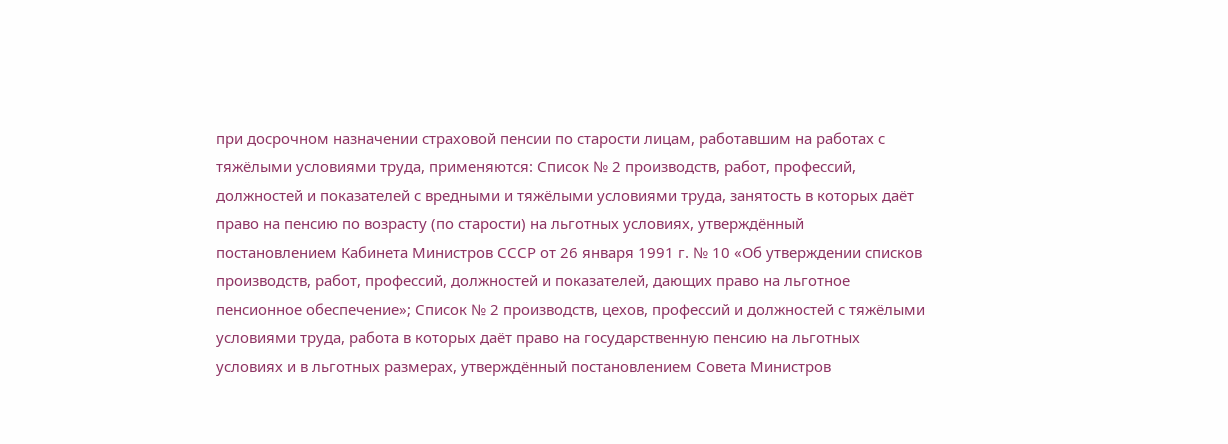при досрочном назначении страховой пенсии по старости лицам, работавшим на работах с тяжёлыми условиями труда, применяются: Список № 2 производств, работ, профессий, должностей и показателей с вредными и тяжёлыми условиями труда, занятость в которых даёт право на пенсию по возрасту (по старости) на льготных условиях, утверждённый постановлением Кабинета Министров СССР от 26 января 1991 г. № 10 «Об утверждении списков производств, работ, профессий, должностей и показателей, дающих право на льготное пенсионное обеспечение»; Список № 2 производств, цехов, профессий и должностей с тяжёлыми условиями труда, работа в которых даёт право на государственную пенсию на льготных условиях и в льготных размерах, утверждённый постановлением Совета Министров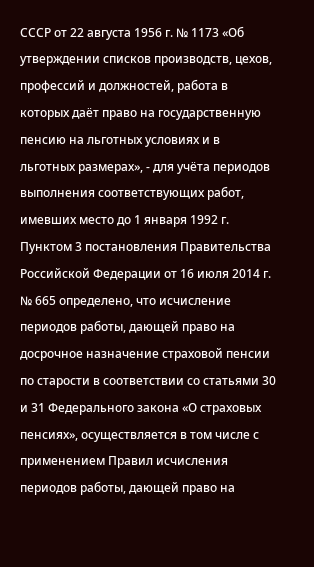СССР от 22 августа 1956 г. № 1173 «Об утверждении списков производств, цехов, профессий и должностей, работа в которых даёт право на государственную пенсию на льготных условиях и в льготных размерах», - для учёта периодов выполнения соответствующих работ, имевших место до 1 января 1992 г. Пунктом 3 постановления Правительства Российской Федерации от 16 июля 2014 г. № 665 определено, что исчисление периодов работы, дающей право на досрочное назначение страховой пенсии по старости в соответствии со статьями 30 и 31 Федерального закона «О страховых пенсиях», осуществляется в том числе с применением Правил исчисления периодов работы, дающей право на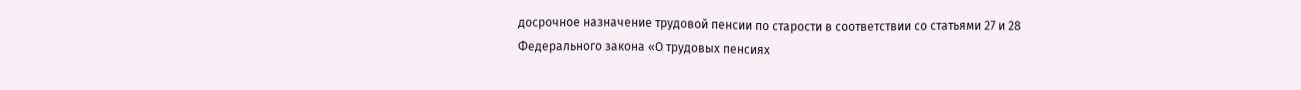досрочное назначение трудовой пенсии по старости в соответствии со статьями 27 и 28 Федерального закона «О трудовых пенсиях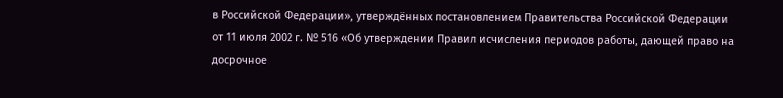в Российской Федерации», утверждённых постановлением Правительства Российской Федерации от 11 июля 2002 г. № 516 «Об утверждении Правил исчисления периодов работы, дающей право на досрочное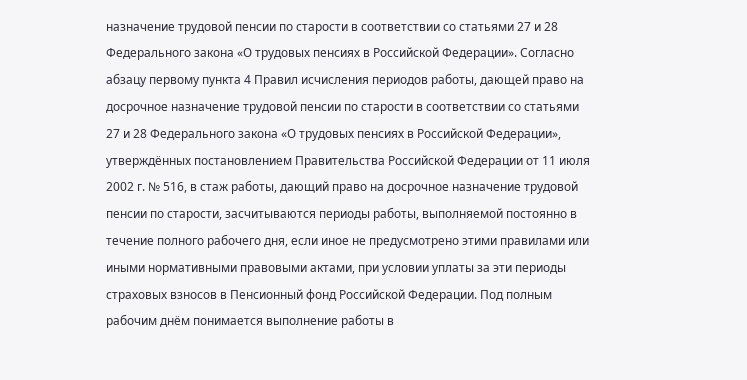назначение трудовой пенсии по старости в соответствии со статьями 27 и 28 Федерального закона «О трудовых пенсиях в Российской Федерации». Согласно абзацу первому пункта 4 Правил исчисления периодов работы, дающей право на досрочное назначение трудовой пенсии по старости в соответствии со статьями 27 и 28 Федерального закона «О трудовых пенсиях в Российской Федерации», утверждённых постановлением Правительства Российской Федерации от 11 июля 2002 г. № 516, в стаж работы, дающий право на досрочное назначение трудовой пенсии по старости, засчитываются периоды работы, выполняемой постоянно в течение полного рабочего дня, если иное не предусмотрено этими правилами или иными нормативными правовыми актами, при условии уплаты за эти периоды страховых взносов в Пенсионный фонд Российской Федерации. Под полным рабочим днём понимается выполнение работы в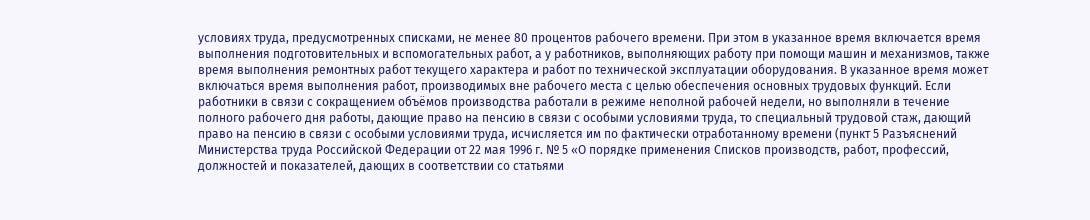условиях труда, предусмотренных списками, не менее 80 процентов рабочего времени. При этом в указанное время включается время выполнения подготовительных и вспомогательных работ, а у работников, выполняющих работу при помощи машин и механизмов, также время выполнения ремонтных работ текущего характера и работ по технической эксплуатации оборудования. В указанное время может включаться время выполнения работ, производимых вне рабочего места с целью обеспечения основных трудовых функций. Если работники в связи с сокращением объёмов производства работали в режиме неполной рабочей недели, но выполняли в течение полного рабочего дня работы, дающие право на пенсию в связи с особыми условиями труда, то специальный трудовой стаж, дающий право на пенсию в связи с особыми условиями труда, исчисляется им по фактически отработанному времени (пункт 5 Разъяснений Министерства труда Российской Федерации от 22 мая 1996 г. № 5 «О порядке применения Списков производств, работ, профессий, должностей и показателей, дающих в соответствии со статьями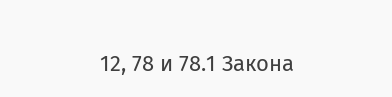12, 78 и 78.1 Закона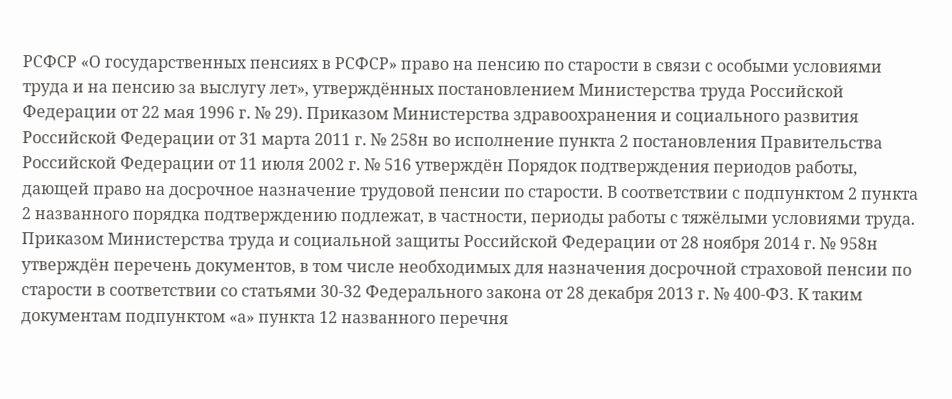РСФСР «О государственных пенсиях в РСФСР» право на пенсию по старости в связи с особыми условиями труда и на пенсию за выслугу лет», утверждённых постановлением Министерства труда Российской Федерации от 22 мая 1996 г. № 29). Приказом Министерства здравоохранения и социального развития Российской Федерации от 31 марта 2011 г. № 258н во исполнение пункта 2 постановления Правительства Российской Федерации от 11 июля 2002 г. № 516 утверждён Порядок подтверждения периодов работы, дающей право на досрочное назначение трудовой пенсии по старости. В соответствии с подпунктом 2 пункта 2 названного порядка подтверждению подлежат, в частности, периоды работы с тяжёлыми условиями труда. Приказом Министерства труда и социальной защиты Российской Федерации от 28 ноября 2014 г. № 958н утверждён перечень документов, в том числе необходимых для назначения досрочной страховой пенсии по старости в соответствии со статьями 30-32 Федерального закона от 28 декабря 2013 г. № 400-ФЗ. К таким документам подпунктом «а» пункта 12 названного перечня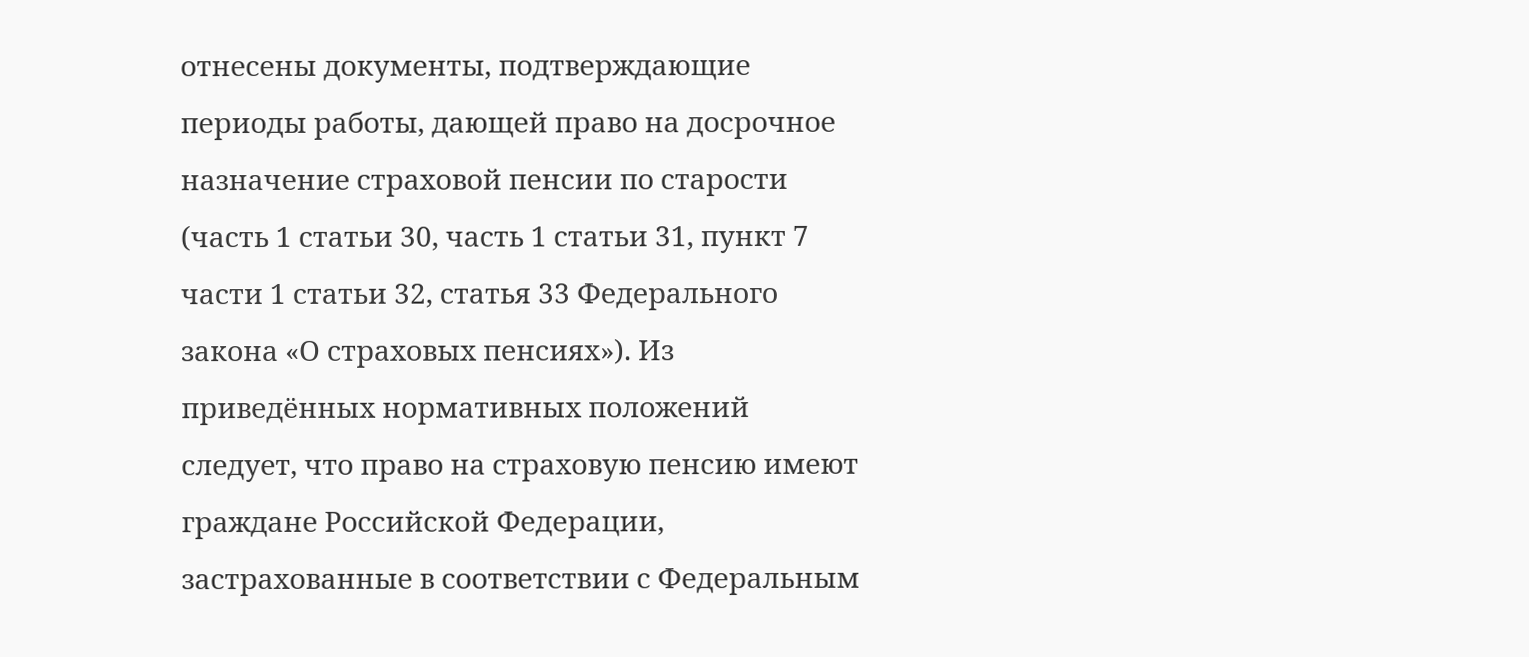отнесены документы, подтверждающие периоды работы, дающей право на досрочное назначение страховой пенсии по старости (часть 1 статьи 30, часть 1 статьи 31, пункт 7 части 1 статьи 32, статья 33 Федерального закона «О страховых пенсиях»). Из приведённых нормативных положений следует, что право на страховую пенсию имеют граждане Российской Федерации, застрахованные в соответствии с Федеральным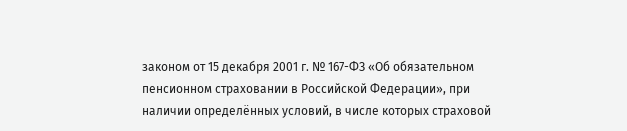законом от 15 декабря 2001 г. № 167-ФЗ «Об обязательном пенсионном страховании в Российской Федерации», при наличии определённых условий, в числе которых страховой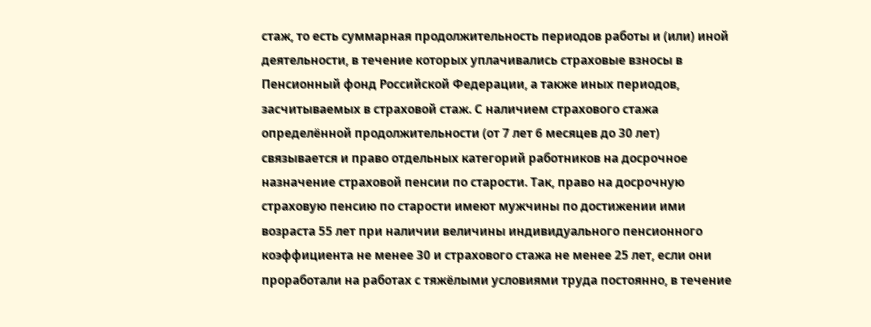стаж, то есть суммарная продолжительность периодов работы и (или) иной деятельности, в течение которых уплачивались страховые взносы в Пенсионный фонд Российской Федерации, а также иных периодов, засчитываемых в страховой стаж. С наличием страхового стажа определённой продолжительности (от 7 лет 6 месяцев до 30 лет) связывается и право отдельных категорий работников на досрочное назначение страховой пенсии по старости. Так, право на досрочную страховую пенсию по старости имеют мужчины по достижении ими возраста 55 лет при наличии величины индивидуального пенсионного коэффициента не менее 30 и страхового стажа не менее 25 лет, если они проработали на работах с тяжёлыми условиями труда постоянно, в течение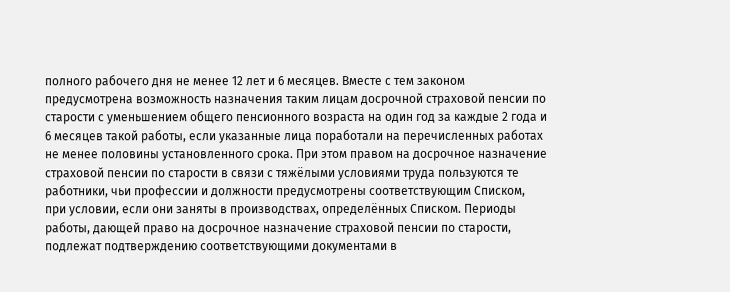полного рабочего дня не менее 12 лет и 6 месяцев. Вместе с тем законом предусмотрена возможность назначения таким лицам досрочной страховой пенсии по старости с уменьшением общего пенсионного возраста на один год за каждые 2 года и 6 месяцев такой работы, если указанные лица поработали на перечисленных работах не менее половины установленного срока. При этом правом на досрочное назначение страховой пенсии по старости в связи с тяжёлыми условиями труда пользуются те работники, чьи профессии и должности предусмотрены соответствующим Списком, при условии, если они заняты в производствах, определённых Списком. Периоды работы, дающей право на досрочное назначение страховой пенсии по старости, подлежат подтверждению соответствующими документами в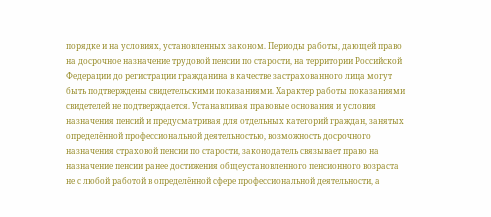порядке и на условиях, установленных законом. Периоды работы, дающей право на досрочное назначение трудовой пенсии по старости, на территории Российской Федерации до регистрации гражданина в качестве застрахованного лица могут быть подтверждены свидетельскими показаниями. Характер работы показаниями свидетелей не подтверждается. Устанавливая правовые основания и условия назначения пенсий и предусматривая для отдельных категорий граждан, занятых определённой профессиональной деятельностью, возможность досрочного назначения страховой пенсии по старости, законодатель связывает право на назначение пенсии ранее достижения общеустановленного пенсионного возраста не с любой работой в определённой сфере профессиональной деятельности, а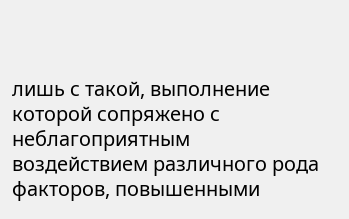лишь с такой, выполнение которой сопряжено с неблагоприятным воздействием различного рода факторов, повышенными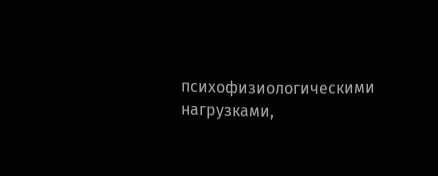психофизиологическими нагрузками,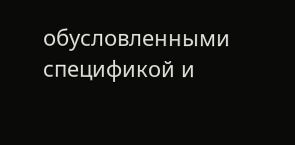обусловленными спецификой и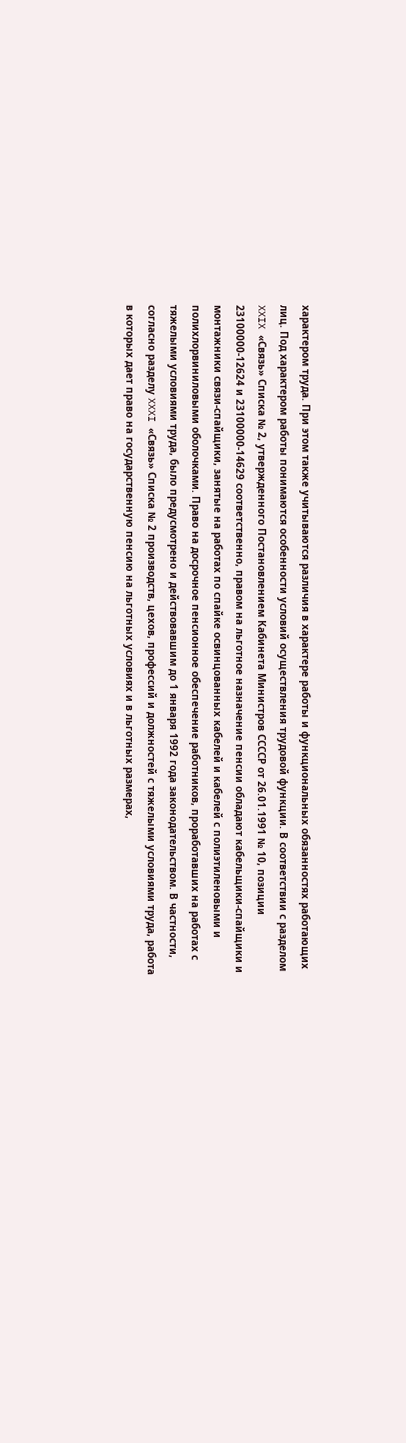характером труда. При этом также учитываются различия в характере работы и функциональных обязанностях работающих лиц. Под характером работы понимаются особенности условий осуществления трудовой функции. В соответствии с разделом XXIX «Связь» Списка № 2, утвержденного Постановлением Кабинета Министров ССССР от 26.01.1991 № 10, позиции 23100000-12624 и 23100000-14629 соответственно, правом на льготное назначение пенсии обладают кабельщики-спайщики и монтажники связи-спайщики, занятые на работах по спайке освинцованных кабелей и кабелей с полиэтиленовыми и полихлорвиниловыми оболочками. Право на досрочное пенсионное обеспечение работников, проработавших на работах с тяжелыми условиями труда, было предусмотрено и действовавшим до 1 января 1992 года законодательством. В частности, согласно разделу XXXI «Связь» Списка № 2 производств, цехов, профессий и должностей с тяжелыми условиями труда, работа в которых дает право на государственную пенсию на льготных условиях и в льготных размерах,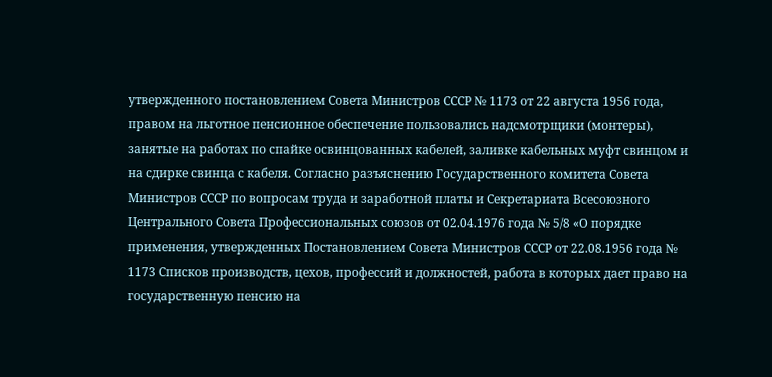утвержденного постановлением Совета Министров СССР № 1173 от 22 августа 1956 года, правом на льготное пенсионное обеспечение пользовались надсмотрщики (монтеры), занятые на работах по спайке освинцованных кабелей, заливке кабельных муфт свинцом и на сдирке свинца с кабеля. Согласно разъяснению Государственного комитета Совета Министров СССР по вопросам труда и заработной платы и Секретариата Всесоюзного Центрального Совета Профессиональных союзов от 02.04.1976 года № 5/8 «О порядке применения, утвержденных Постановлением Совета Министров СССР от 22.08.1956 года № 1173 Списков производств, цехов, профессий и должностей, работа в которых дает право на государственную пенсию на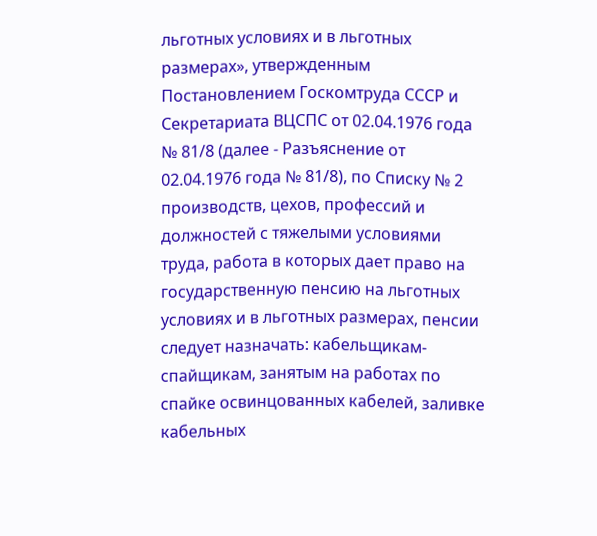льготных условиях и в льготных размерах», утвержденным Постановлением Госкомтруда СССР и Секретариата ВЦСПС от 02.04.1976 года № 81/8 (далее - Разъяснение от 02.04.1976 года № 81/8), по Списку № 2 производств, цехов, профессий и должностей с тяжелыми условиями труда, работа в которых дает право на государственную пенсию на льготных условиях и в льготных размерах, пенсии следует назначать: кабельщикам-спайщикам, занятым на работах по спайке освинцованных кабелей, заливке кабельных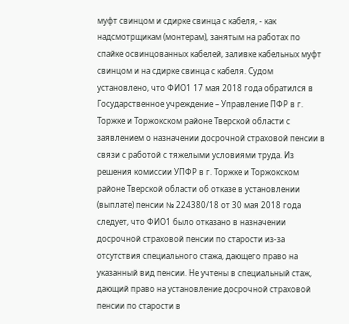муфт свинцом и сдирке свинца с кабеля, - как надсмотрщикам (монтерам), занятым на работах по спайке освинцованных кабелей, заливке кабельных муфт свинцом и на сдирке свинца с кабеля. Судом установлено, что ФИО1 17 мая 2018 года обратился в Государственное учреждение – Управление ПФР в г. Торжке и Торжокском районе Тверской области с заявлением о назначении досрочной страховой пенсии в связи с работой с тяжелыми условиями труда. Из решения комиссии УПФР в г. Торжке и Торжокском районе Тверской области об отказе в установлении (выплате) пенсии № 224380/18 от 30 мая 2018 года следует, что ФИО1 было отказано в назначении досрочной страховой пенсии по старости из-за отсутствия специального стажа, дающего право на указанный вид пенсии. Не учтены в специальный стаж, дающий право на установление досрочной страховой пенсии по старости в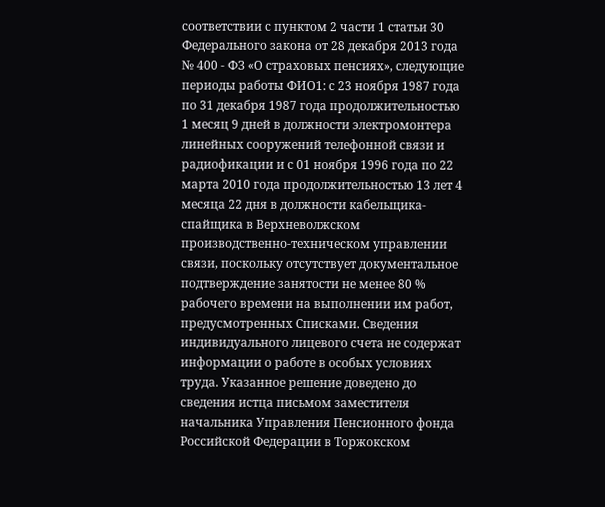соответствии с пунктом 2 части 1 статьи 30 Федерального закона от 28 декабря 2013 года № 400 - ФЗ «О страховых пенсиях», следующие периоды работы ФИО1: с 23 ноября 1987 года по 31 декабря 1987 года продолжительностью 1 месяц 9 дней в должности электромонтера линейных сооружений телефонной связи и радиофикации и с 01 ноября 1996 года по 22 марта 2010 года продолжительностью 13 лет 4 месяца 22 дня в должности кабельщика-спайщика в Верхневолжском производственно-техническом управлении связи, поскольку отсутствует документальное подтверждение занятости не менее 80 % рабочего времени на выполнении им работ, предусмотренных Списками. Сведения индивидуального лицевого счета не содержат информации о работе в особых условиях труда. Указанное решение доведено до сведения истца письмом заместителя начальника Управления Пенсионного фонда Российской Федерации в Торжокском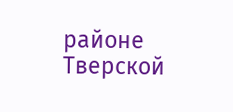районе Тверской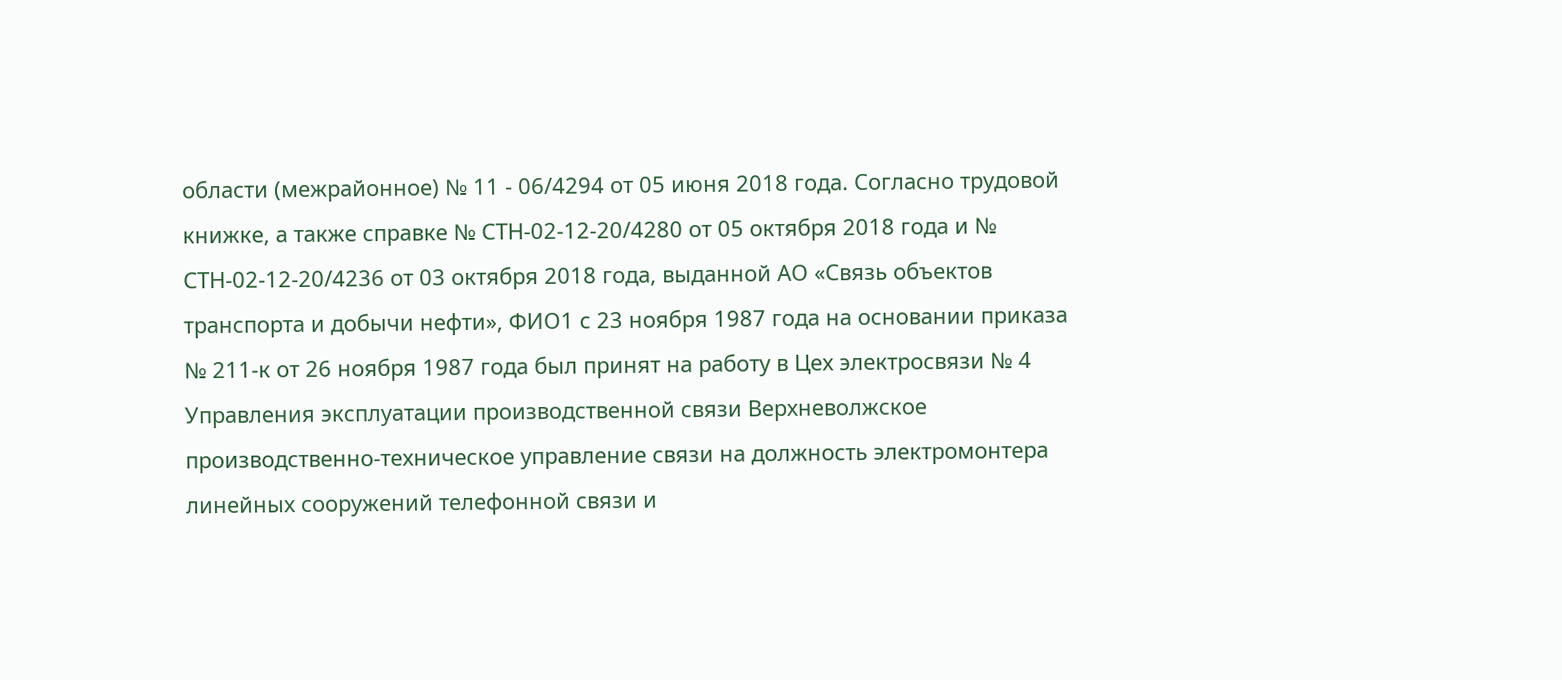области (межрайонное) № 11 - 06/4294 от 05 июня 2018 года. Согласно трудовой книжке, а также справке № СТН-02-12-20/4280 от 05 октября 2018 года и № СТН-02-12-20/4236 от 03 октября 2018 года, выданной АО «Связь объектов транспорта и добычи нефти», ФИО1 с 23 ноября 1987 года на основании приказа № 211-к от 26 ноября 1987 года был принят на работу в Цех электросвязи № 4 Управления эксплуатации производственной связи Верхневолжское производственно-техническое управление связи на должность электромонтера линейных сооружений телефонной связи и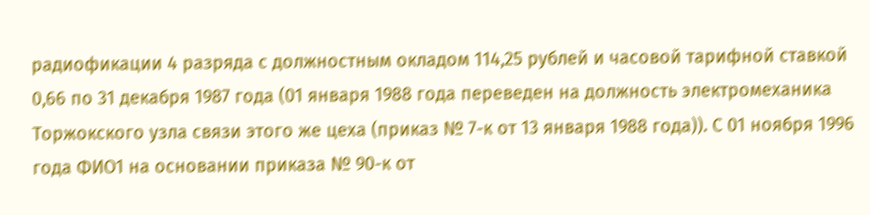радиофикации 4 разряда с должностным окладом 114,25 рублей и часовой тарифной ставкой 0,66 по 31 декабря 1987 года (01 января 1988 года переведен на должность электромеханика Торжокского узла связи этого же цеха (приказ № 7-к от 13 января 1988 года)). С 01 ноября 1996 года ФИО1 на основании приказа № 90-к от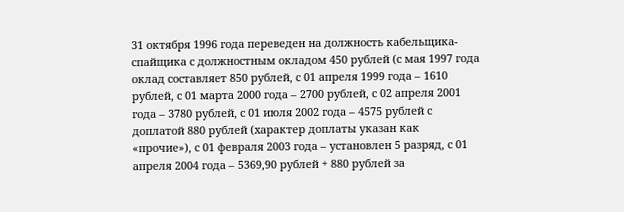31 октября 1996 года переведен на должность кабельщика-спайщика с должностным окладом 450 рублей (с мая 1997 года оклад составляет 850 рублей, с 01 апреля 1999 года – 1610 рублей, с 01 марта 2000 года – 2700 рублей, с 02 апреля 2001 года – 3780 рублей, с 01 июля 2002 года – 4575 рублей с доплатой 880 рублей (характер доплаты указан как «прочие»), с 01 февраля 2003 года – установлен 5 разряд, с 01 апреля 2004 года – 5369,90 рублей + 880 рублей за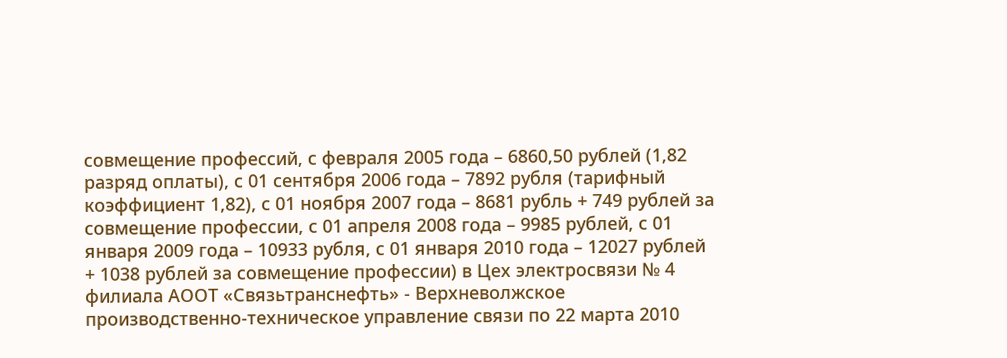совмещение профессий, с февраля 2005 года – 6860,50 рублей (1,82 разряд оплаты), с 01 сентября 2006 года – 7892 рубля (тарифный коэффициент 1,82), с 01 ноября 2007 года – 8681 рубль + 749 рублей за совмещение профессии, с 01 апреля 2008 года – 9985 рублей, с 01 января 2009 года – 10933 рубля, с 01 января 2010 года – 12027 рублей + 1038 рублей за совмещение профессии) в Цех электросвязи № 4 филиала АООТ «Связьтранснефть» - Верхневолжское производственно-техническое управление связи по 22 марта 2010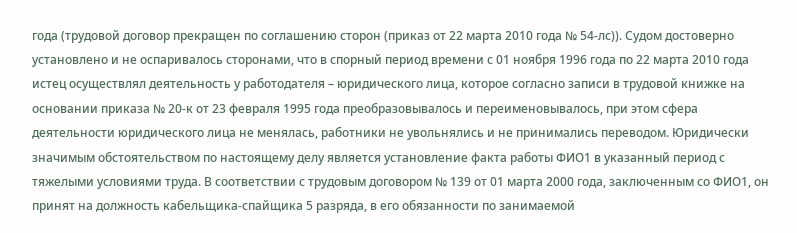года (трудовой договор прекращен по соглашению сторон (приказ от 22 марта 2010 года № 54-лс)). Судом достоверно установлено и не оспаривалось сторонами, что в спорный период времени с 01 ноября 1996 года по 22 марта 2010 года истец осуществлял деятельность у работодателя – юридического лица, которое согласно записи в трудовой книжке на основании приказа № 20-к от 23 февраля 1995 года преобразовывалось и переименовывалось, при этом сфера деятельности юридического лица не менялась, работники не увольнялись и не принимались переводом. Юридически значимым обстоятельством по настоящему делу является установление факта работы ФИО1 в указанный период с тяжелыми условиями труда. В соответствии с трудовым договором № 139 от 01 марта 2000 года, заключенным со ФИО1, он принят на должность кабельщика-спайщика 5 разряда, в его обязанности по занимаемой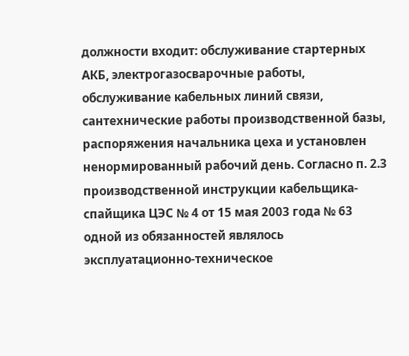должности входит: обслуживание стартерных АКБ, электрогазосварочные работы, обслуживание кабельных линий связи, сантехнические работы производственной базы, распоряжения начальника цеха и установлен ненормированный рабочий день. Согласно п. 2.3 производственной инструкции кабельщика-спайщика ЦЭС № 4 от 15 мая 2003 года № 63 одной из обязанностей являлось эксплуатационно-техническое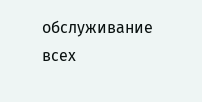обслуживание всех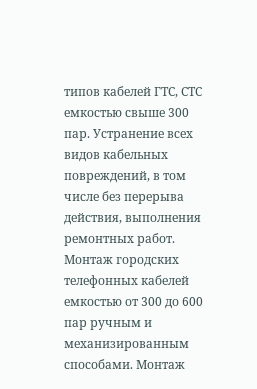типов кабелей ГТС, СТС емкостью свыше 300 пар. Устранение всех видов кабельных повреждений, в том числе без перерыва действия, выполнения ремонтных работ. Монтаж городских телефонных кабелей емкостью от 300 до 600 пар ручным и механизированным способами. Монтаж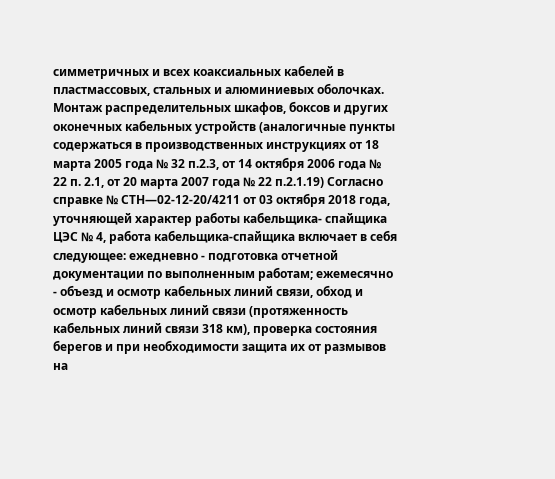симметричных и всех коаксиальных кабелей в пластмассовых, стальных и алюминиевых оболочках. Монтаж распределительных шкафов, боксов и других оконечных кабельных устройств (аналогичные пункты содержаться в производственных инструкциях от 18 марта 2005 года № 32 п.2.3, от 14 октября 2006 года № 22 п. 2.1, от 20 марта 2007 года № 22 п.2.1.19) Согласно справке № СТН—02-12-20/4211 от 03 октября 2018 года, уточняющей характер работы кабельщика- спайщика ЦЭС № 4, работа кабельщика-спайщика включает в себя следующее: ежедневно - подготовка отчетной документации по выполненным работам; ежемесячно - объезд и осмотр кабельных линий связи, обход и осмотр кабельных линий связи (протяженность кабельных линий связи 318 км), проверка состояния берегов и при необходимости защита их от размывов на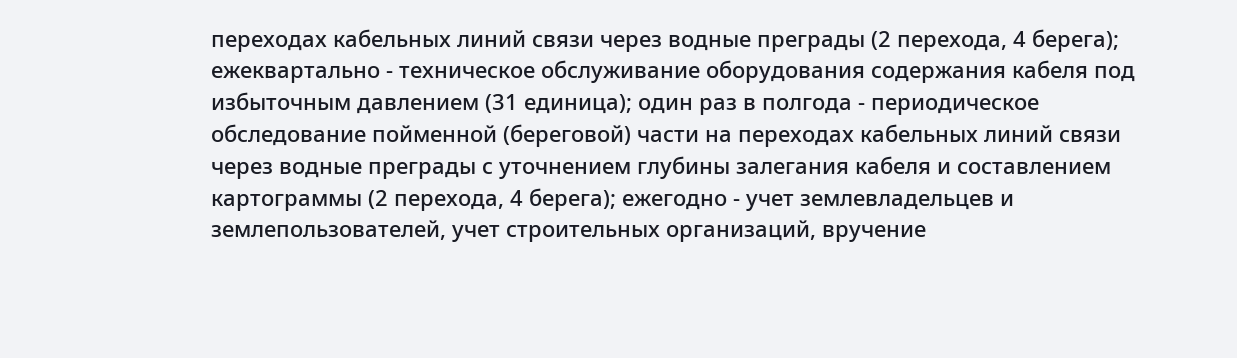переходах кабельных линий связи через водные преграды (2 перехода, 4 берега); ежеквартально - техническое обслуживание оборудования содержания кабеля под избыточным давлением (31 единица); один раз в полгода - периодическое обследование пойменной (береговой) части на переходах кабельных линий связи через водные преграды с уточнением глубины залегания кабеля и составлением картограммы (2 перехода, 4 берега); ежегодно - учет землевладельцев и землепользователей, учет строительных организаций, вручение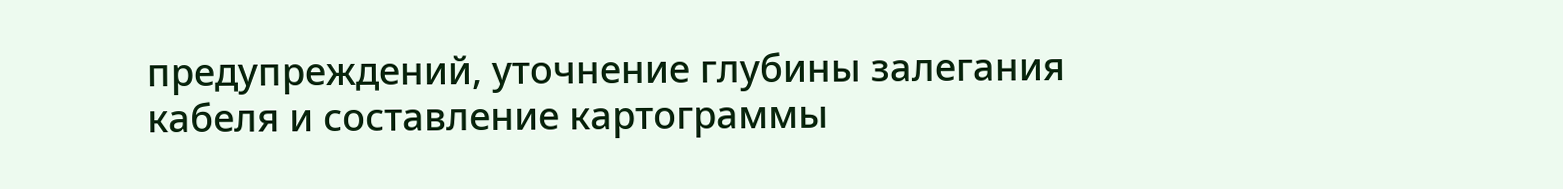предупреждений, уточнение глубины залегания кабеля и составление картограммы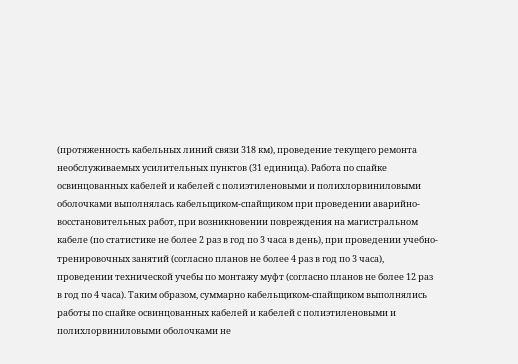(протяженность кабельных линий связи 318 км), проведение текущего ремонта необслуживаемых усилительных пунктов (31 единица). Работа по спайке освинцованных кабелей и кабелей с полиэтиленовыми и полихлорвиниловыми оболочками выполнялась кабельщиком-спайщиком при проведении аварийно-восстановительных работ, при возникновении повреждения на магистральном кабеле (по статистике не более 2 раз в год по 3 часа в день), при проведении учебно-тренировочных занятий (согласно планов не более 4 раз в год по 3 часа), проведении технической учебы по монтажу муфт (согласно планов не более 12 раз в год по 4 часа). Таким образом, суммарно кабельщиком-спайщиком выполнялись работы по спайке освинцованных кабелей и кабелей с полиэтиленовыми и полихлорвиниловыми оболочками не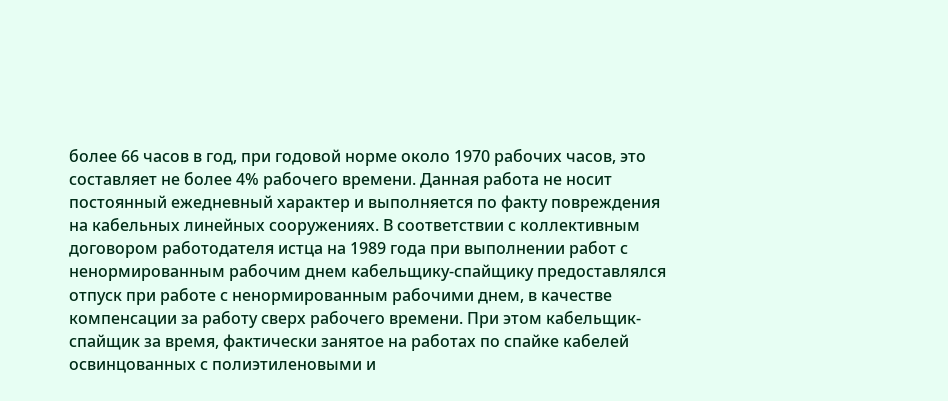более 66 часов в год, при годовой норме около 1970 рабочих часов, это составляет не более 4% рабочего времени. Данная работа не носит постоянный ежедневный характер и выполняется по факту повреждения на кабельных линейных сооружениях. В соответствии с коллективным договором работодателя истца на 1989 года при выполнении работ с ненормированным рабочим днем кабельщику-спайщику предоставлялся отпуск при работе с ненормированным рабочими днем, в качестве компенсации за работу сверх рабочего времени. При этом кабельщик-спайщик за время, фактически занятое на работах по спайке кабелей освинцованных с полиэтиленовыми и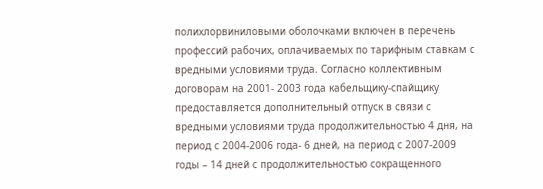полихлорвиниловыми оболочками включен в перечень профессий рабочих, оплачиваемых по тарифным ставкам с вредными условиями труда. Согласно коллективным договорам на 2001- 2003 года кабельщику-спайщику предоставляется дополнительный отпуск в связи с вредными условиями труда продолжительностью 4 дня, на период с 2004-2006 года- 6 дней, на период с 2007-2009 годы – 14 дней с продолжительностью сокращенного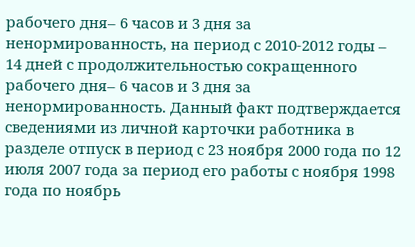рабочего дня– 6 часов и 3 дня за ненормированность, на период с 2010-2012 годы – 14 дней с продолжительностью сокращенного рабочего дня– 6 часов и 3 дня за ненормированность. Данный факт подтверждается сведениями из личной карточки работника в разделе отпуск в период с 23 ноября 2000 года по 12 июля 2007 года за период его работы с ноября 1998 года по ноябрь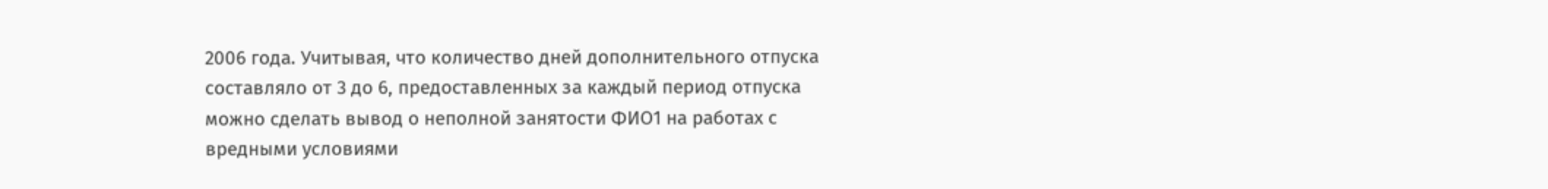2006 года. Учитывая, что количество дней дополнительного отпуска составляло от 3 до 6, предоставленных за каждый период отпуска можно сделать вывод о неполной занятости ФИО1 на работах с вредными условиями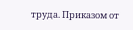труда. Приказом от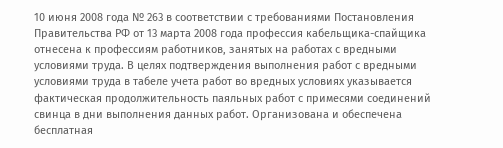10 июня 2008 года № 263 в соответствии с требованиями Постановления Правительства РФ от 13 марта 2008 года профессия кабельщика-спайщика отнесена к профессиям работников, занятых на работах с вредными условиями труда. В целях подтверждения выполнения работ с вредными условиями труда в табеле учета работ во вредных условиях указывается фактическая продолжительность паяльных работ с примесями соединений свинца в дни выполнения данных работ. Организована и обеспечена бесплатная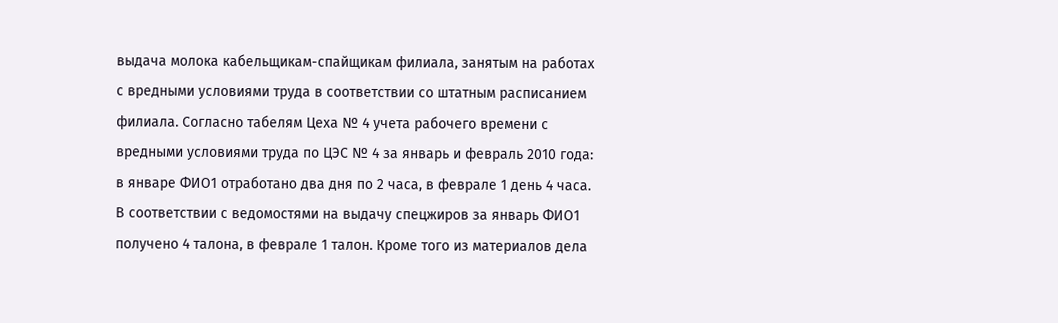выдача молока кабельщикам-спайщикам филиала, занятым на работах с вредными условиями труда в соответствии со штатным расписанием филиала. Согласно табелям Цеха № 4 учета рабочего времени с вредными условиями труда по ЦЭС № 4 за январь и февраль 2010 года: в январе ФИО1 отработано два дня по 2 часа, в феврале 1 день 4 часа. В соответствии с ведомостями на выдачу спецжиров за январь ФИО1 получено 4 талона, в феврале 1 талон. Кроме того из материалов дела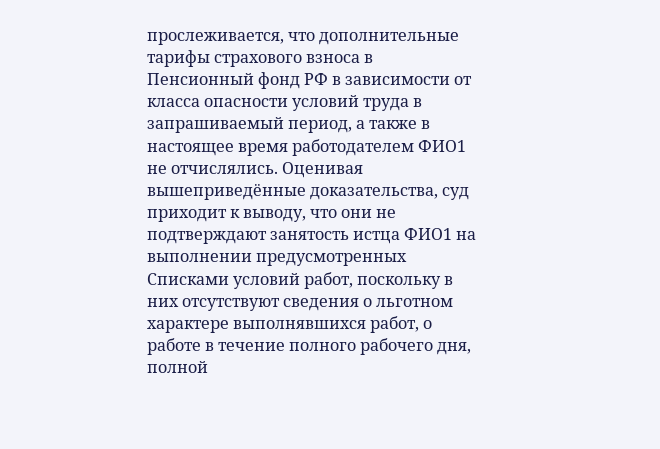прослеживается, что дополнительные тарифы страхового взноса в Пенсионный фонд РФ в зависимости от класса опасности условий труда в запрашиваемый период, а также в настоящее время работодателем ФИО1 не отчислялись. Оценивая вышеприведённые доказательства, суд приходит к выводу, что они не подтверждают занятость истца ФИО1 на выполнении предусмотренных Списками условий работ, поскольку в них отсутствуют сведения о льготном характере выполнявшихся работ, о работе в течение полного рабочего дня, полной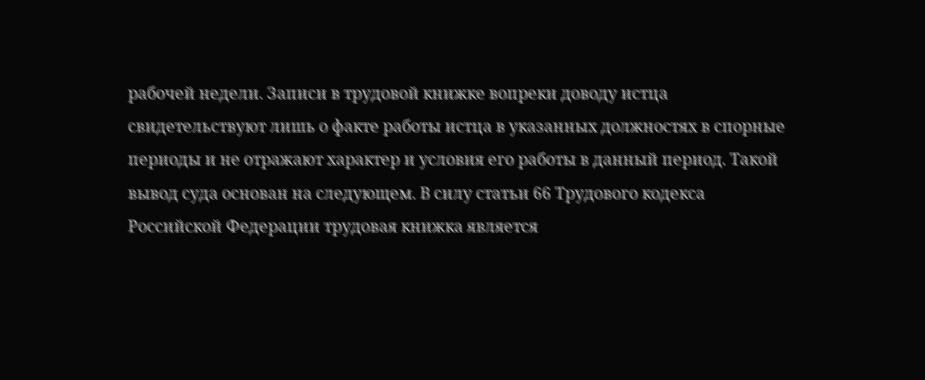рабочей недели. Записи в трудовой книжке вопреки доводу истца свидетельствуют лишь о факте работы истца в указанных должностях в спорные периоды и не отражают характер и условия его работы в данный период. Такой вывод суда основан на следующем. В силу статьи 66 Трудового кодекса Российской Федерации трудовая книжка является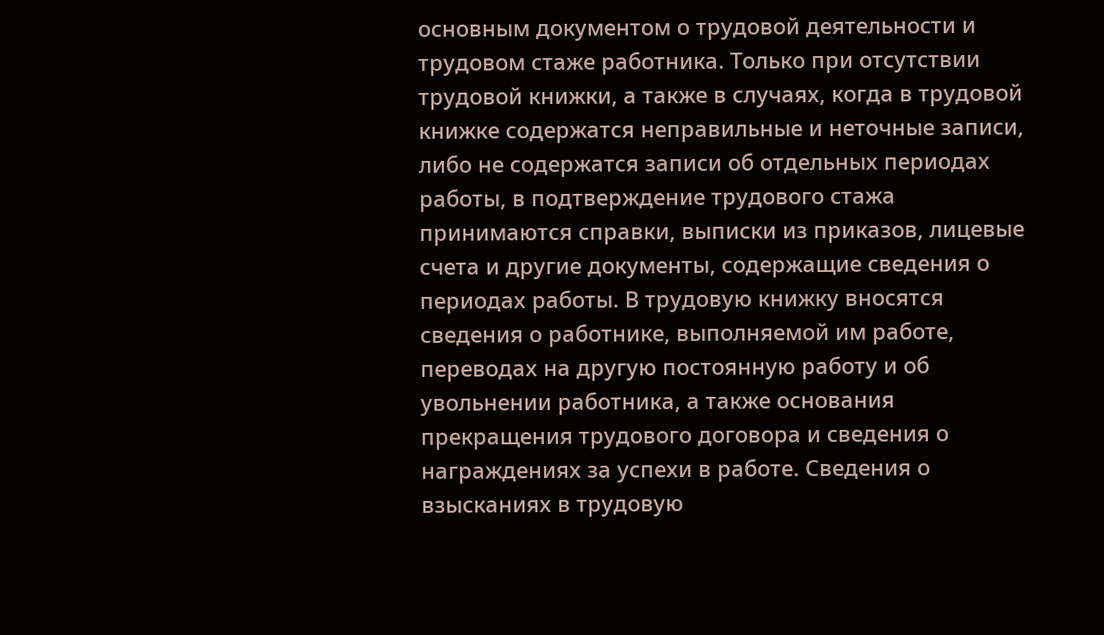основным документом о трудовой деятельности и трудовом стаже работника. Только при отсутствии трудовой книжки, а также в случаях, когда в трудовой книжке содержатся неправильные и неточные записи, либо не содержатся записи об отдельных периодах работы, в подтверждение трудового стажа принимаются справки, выписки из приказов, лицевые счета и другие документы, содержащие сведения о периодах работы. В трудовую книжку вносятся сведения о работнике, выполняемой им работе, переводах на другую постоянную работу и об увольнении работника, а также основания прекращения трудового договора и сведения о награждениях за успехи в работе. Сведения о взысканиях в трудовую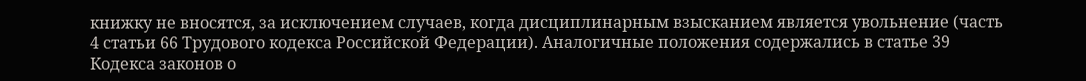книжку не вносятся, за исключением случаев, когда дисциплинарным взысканием является увольнение (часть 4 статьи 66 Трудового кодекса Российской Федерации). Аналогичные положения содержались в статье 39 Кодекса законов о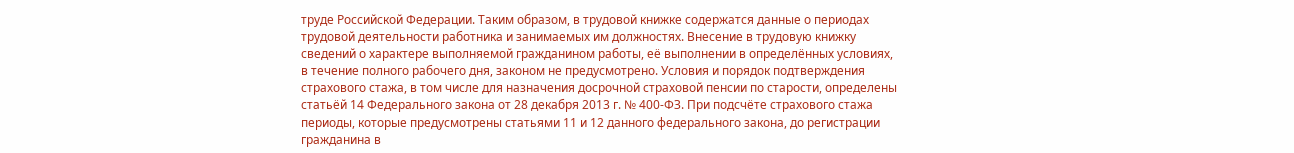труде Российской Федерации. Таким образом, в трудовой книжке содержатся данные о периодах трудовой деятельности работника и занимаемых им должностях. Внесение в трудовую книжку сведений о характере выполняемой гражданином работы, её выполнении в определённых условиях, в течение полного рабочего дня, законом не предусмотрено. Условия и порядок подтверждения страхового стажа, в том числе для назначения досрочной страховой пенсии по старости, определены статьёй 14 Федерального закона от 28 декабря 2013 г. № 400-ФЗ. При подсчёте страхового стажа периоды, которые предусмотрены статьями 11 и 12 данного федерального закона, до регистрации гражданина в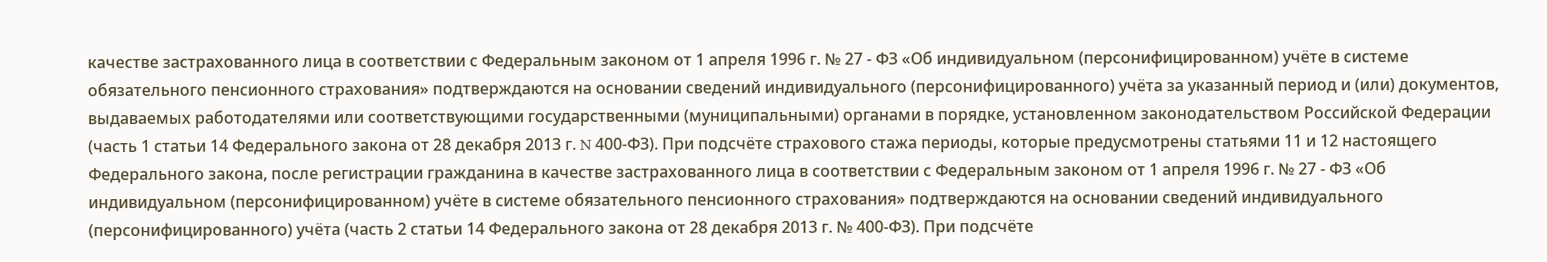качестве застрахованного лица в соответствии с Федеральным законом от 1 апреля 1996 г. № 27 - ФЗ «Об индивидуальном (персонифицированном) учёте в системе обязательного пенсионного страхования» подтверждаются на основании сведений индивидуального (персонифицированного) учёта за указанный период и (или) документов, выдаваемых работодателями или соответствующими государственными (муниципальными) органами в порядке, установленном законодательством Российской Федерации (часть 1 статьи 14 Федерального закона от 28 декабря 2013 г. N 400-ФЗ). При подсчёте страхового стажа периоды, которые предусмотрены статьями 11 и 12 настоящего Федерального закона, после регистрации гражданина в качестве застрахованного лица в соответствии с Федеральным законом от 1 апреля 1996 г. № 27 - ФЗ «Об индивидуальном (персонифицированном) учёте в системе обязательного пенсионного страхования» подтверждаются на основании сведений индивидуального (персонифицированного) учёта (часть 2 статьи 14 Федерального закона от 28 декабря 2013 г. № 400-ФЗ). При подсчёте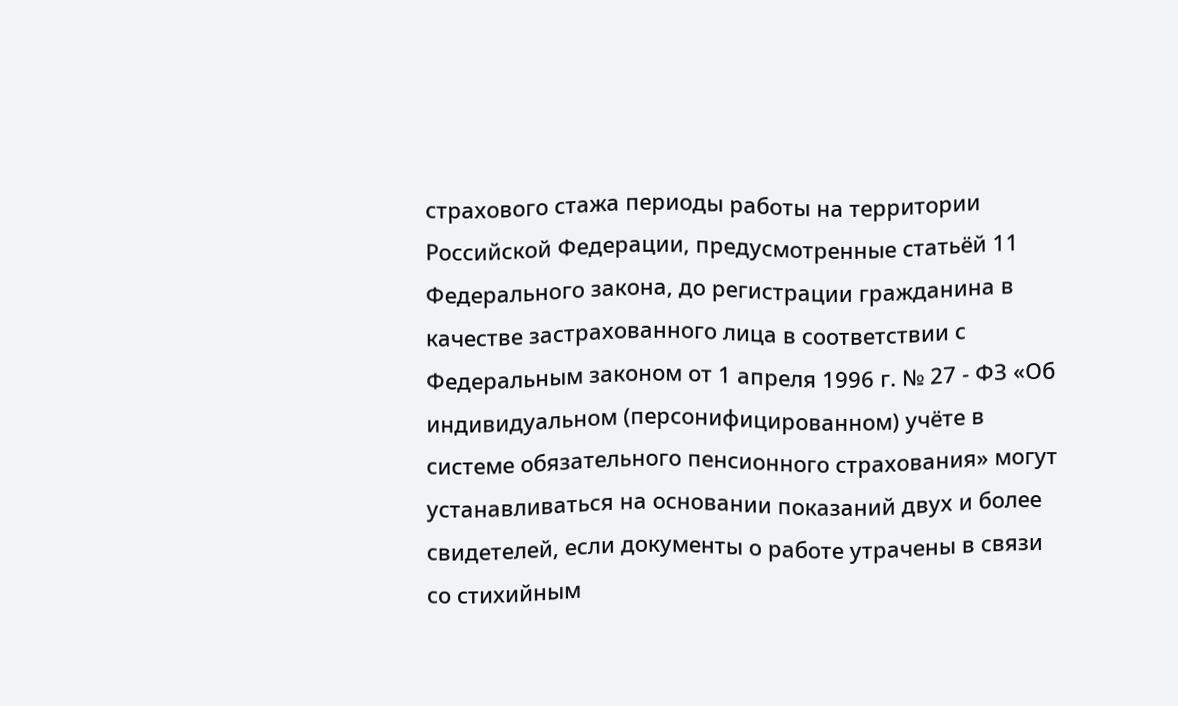страхового стажа периоды работы на территории Российской Федерации, предусмотренные статьёй 11 Федерального закона, до регистрации гражданина в качестве застрахованного лица в соответствии с Федеральным законом от 1 апреля 1996 г. № 27 - ФЗ «Об индивидуальном (персонифицированном) учёте в системе обязательного пенсионного страхования» могут устанавливаться на основании показаний двух и более свидетелей, если документы о работе утрачены в связи со стихийным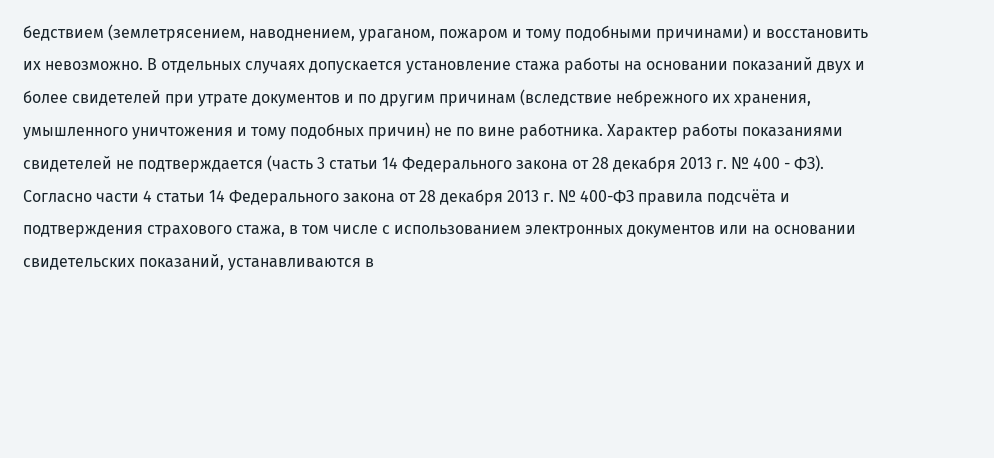бедствием (землетрясением, наводнением, ураганом, пожаром и тому подобными причинами) и восстановить их невозможно. В отдельных случаях допускается установление стажа работы на основании показаний двух и более свидетелей при утрате документов и по другим причинам (вследствие небрежного их хранения, умышленного уничтожения и тому подобных причин) не по вине работника. Характер работы показаниями свидетелей не подтверждается (часть 3 статьи 14 Федерального закона от 28 декабря 2013 г. № 400 - ФЗ). Согласно части 4 статьи 14 Федерального закона от 28 декабря 2013 г. № 400-ФЗ правила подсчёта и подтверждения страхового стажа, в том числе с использованием электронных документов или на основании свидетельских показаний, устанавливаются в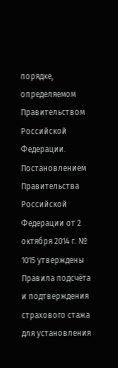порядке, определяемом Правительством Российской Федерации. Постановлением Правительства Российской Федерации от 2 октября 2014 г. № 1015 утверждены Правила подсчёта и подтверждения страхового стажа для установления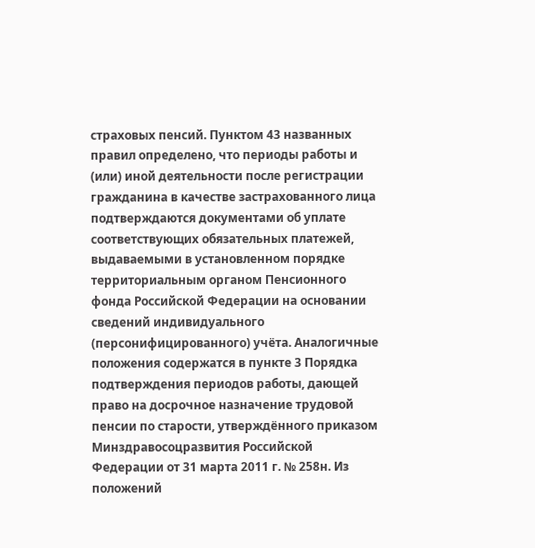страховых пенсий. Пунктом 43 названных правил определено, что периоды работы и (или) иной деятельности после регистрации гражданина в качестве застрахованного лица подтверждаются документами об уплате соответствующих обязательных платежей, выдаваемыми в установленном порядке территориальным органом Пенсионного фонда Российской Федерации на основании сведений индивидуального (персонифицированного) учёта. Аналогичные положения содержатся в пункте 3 Порядка подтверждения периодов работы, дающей право на досрочное назначение трудовой пенсии по старости, утверждённого приказом Минздравосоцразвития Российской Федерации от 31 марта 2011 г. № 258н. Из положений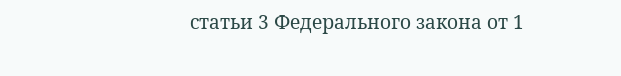статьи 3 Федерального закона от 1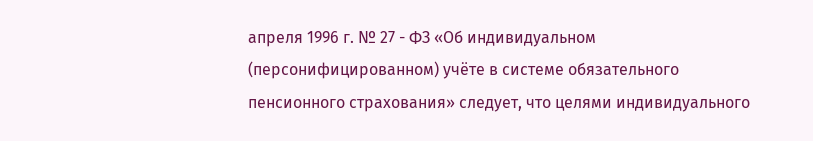апреля 1996 г. № 27 - ФЗ «Об индивидуальном (персонифицированном) учёте в системе обязательного пенсионного страхования» следует, что целями индивидуального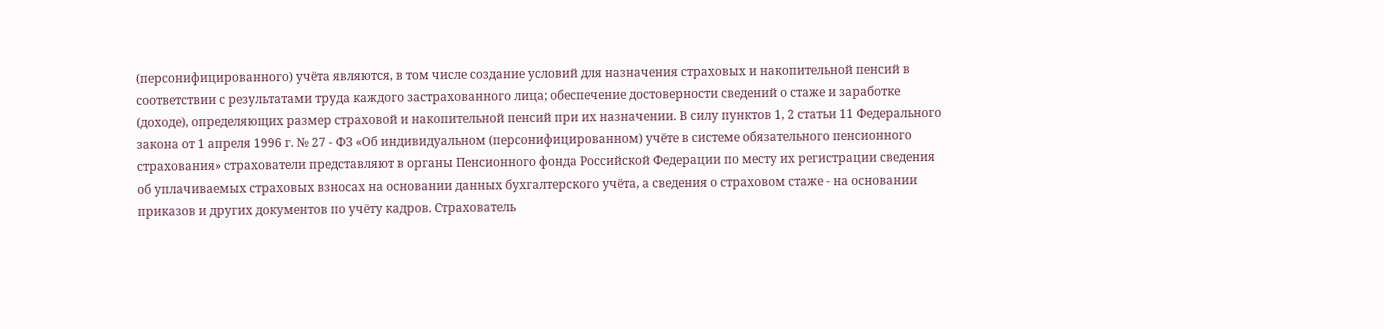(персонифицированного) учёта являются, в том числе создание условий для назначения страховых и накопительной пенсий в соответствии с результатами труда каждого застрахованного лица; обеспечение достоверности сведений о стаже и заработке (доходе), определяющих размер страховой и накопительной пенсий при их назначении. В силу пунктов 1, 2 статьи 11 Федерального закона от 1 апреля 1996 г. № 27 - ФЗ «Об индивидуальном (персонифицированном) учёте в системе обязательного пенсионного страхования» страхователи представляют в органы Пенсионного фонда Российской Федерации по месту их регистрации сведения об уплачиваемых страховых взносах на основании данных бухгалтерского учёта, а сведения о страховом стаже - на основании приказов и других документов по учёту кадров. Страхователь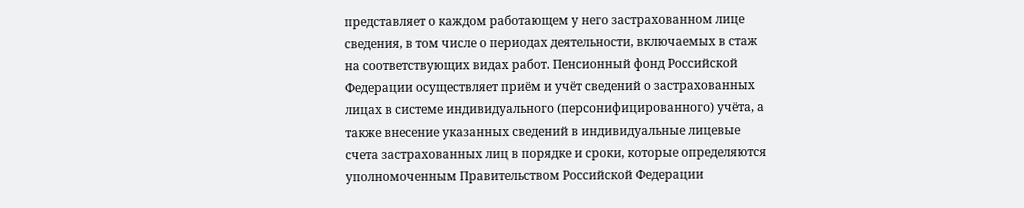представляет о каждом работающем у него застрахованном лице сведения, в том числе о периодах деятельности, включаемых в стаж на соответствующих видах работ. Пенсионный фонд Российской Федерации осуществляет приём и учёт сведений о застрахованных лицах в системе индивидуального (персонифицированного) учёта, а также внесение указанных сведений в индивидуальные лицевые счета застрахованных лиц в порядке и сроки, которые определяются уполномоченным Правительством Российской Федерации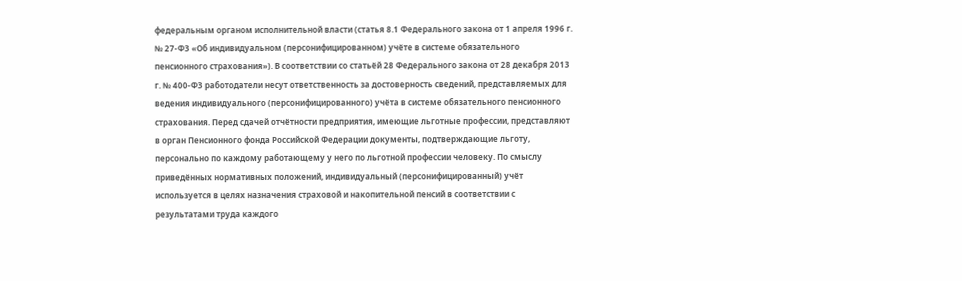федеральным органом исполнительной власти (статья 8.1 Федерального закона от 1 апреля 1996 г. № 27-ФЗ «Об индивидуальном (персонифицированном) учёте в системе обязательного пенсионного страхования»). В соответствии со статьёй 28 Федерального закона от 28 декабря 2013 г. № 400-ФЗ работодатели несут ответственность за достоверность сведений, представляемых для ведения индивидуального (персонифицированного) учёта в системе обязательного пенсионного страхования. Перед сдачей отчётности предприятия, имеющие льготные профессии, представляют в орган Пенсионного фонда Российской Федерации документы, подтверждающие льготу, персонально по каждому работающему у него по льготной профессии человеку. По смыслу приведённых нормативных положений, индивидуальный (персонифицированный) учёт используется в целях назначения страховой и накопительной пенсий в соответствии с результатами труда каждого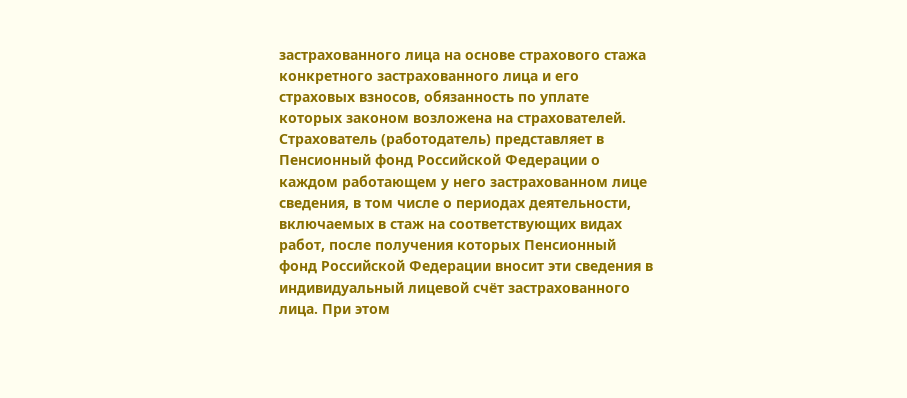застрахованного лица на основе страхового стажа конкретного застрахованного лица и его страховых взносов, обязанность по уплате которых законом возложена на страхователей. Страхователь (работодатель) представляет в Пенсионный фонд Российской Федерации о каждом работающем у него застрахованном лице сведения, в том числе о периодах деятельности, включаемых в стаж на соответствующих видах работ, после получения которых Пенсионный фонд Российской Федерации вносит эти сведения в индивидуальный лицевой счёт застрахованного лица. При этом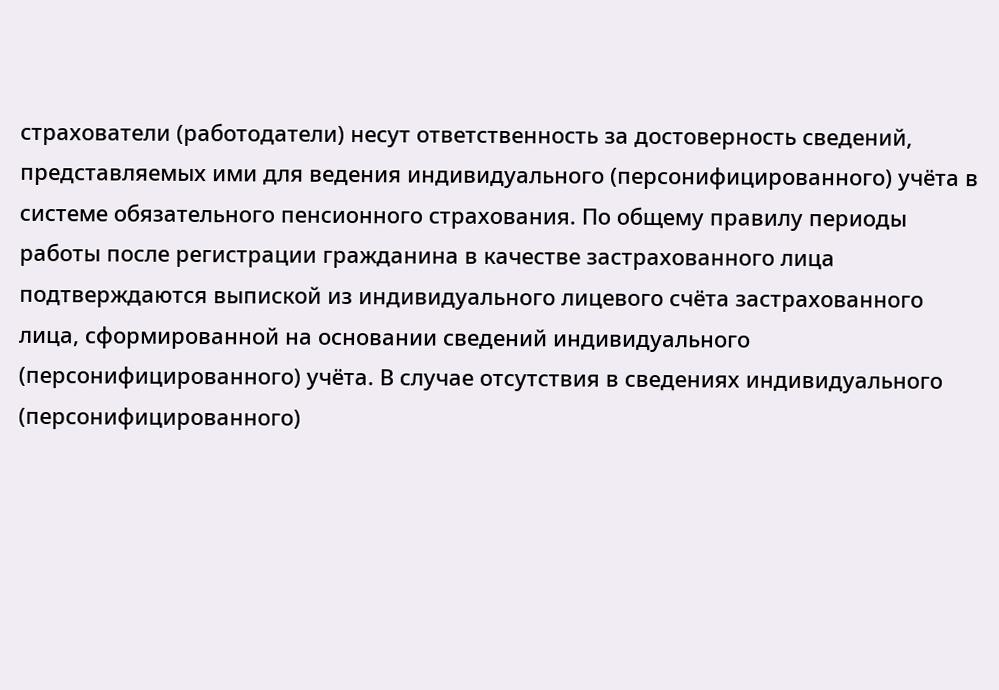страхователи (работодатели) несут ответственность за достоверность сведений, представляемых ими для ведения индивидуального (персонифицированного) учёта в системе обязательного пенсионного страхования. По общему правилу периоды работы после регистрации гражданина в качестве застрахованного лица подтверждаются выпиской из индивидуального лицевого счёта застрахованного лица, сформированной на основании сведений индивидуального (персонифицированного) учёта. В случае отсутствия в сведениях индивидуального (персонифицированного)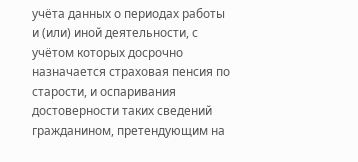учёта данных о периодах работы и (или) иной деятельности, с учётом которых досрочно назначается страховая пенсия по старости, и оспаривания достоверности таких сведений гражданином, претендующим на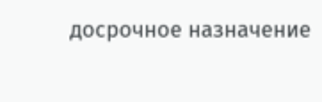досрочное назначение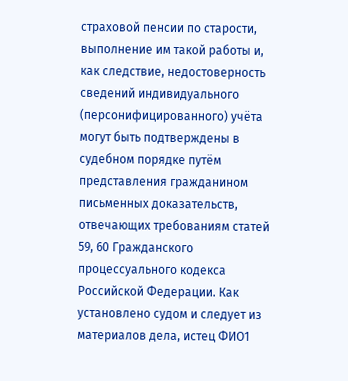страховой пенсии по старости, выполнение им такой работы и, как следствие, недостоверность сведений индивидуального (персонифицированного) учёта могут быть подтверждены в судебном порядке путём представления гражданином письменных доказательств, отвечающих требованиям статей 59, 60 Гражданского процессуального кодекса Российской Федерации. Как установлено судом и следует из материалов дела, истец ФИО1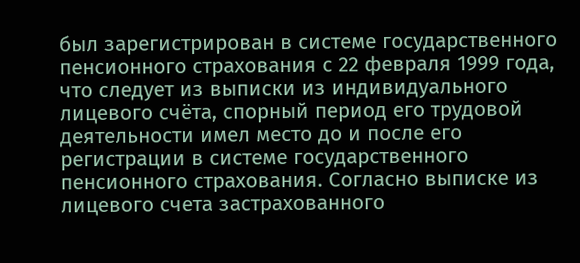был зарегистрирован в системе государственного пенсионного страхования с 22 февраля 1999 года, что следует из выписки из индивидуального лицевого счёта, спорный период его трудовой деятельности имел место до и после его регистрации в системе государственного пенсионного страхования. Согласно выписке из лицевого счета застрахованного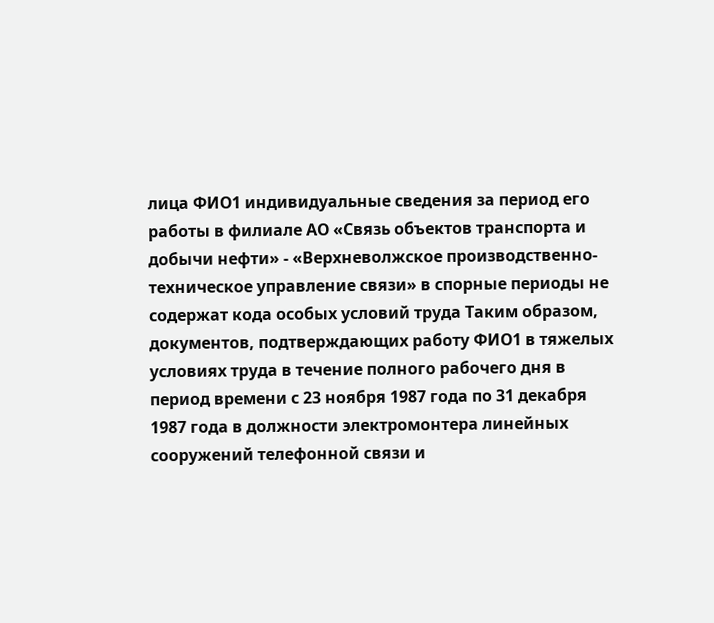лица ФИО1 индивидуальные сведения за период его работы в филиале АО «Связь объектов транспорта и добычи нефти» - «Верхневолжское производственно-техническое управление связи» в спорные периоды не содержат кода особых условий труда Таким образом, документов, подтверждающих работу ФИО1 в тяжелых условиях труда в течение полного рабочего дня в период времени с 23 ноября 1987 года по 31 декабря 1987 года в должности электромонтера линейных сооружений телефонной связи и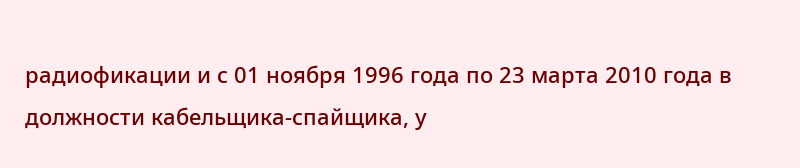радиофикации и с 01 ноября 1996 года по 23 марта 2010 года в должности кабельщика-спайщика, у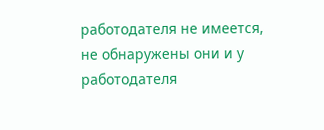работодателя не имеется, не обнаружены они и у работодателя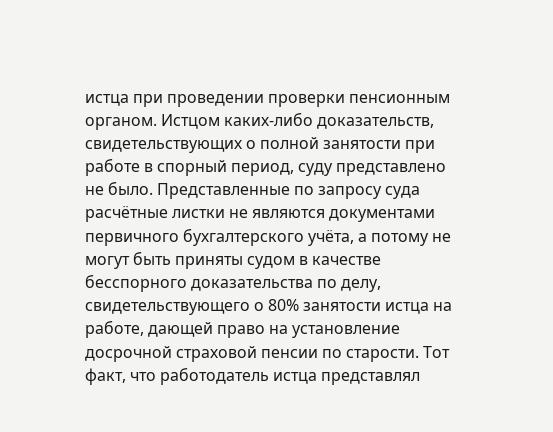истца при проведении проверки пенсионным органом. Истцом каких-либо доказательств, свидетельствующих о полной занятости при работе в спорный период, суду представлено не было. Представленные по запросу суда расчётные листки не являются документами первичного бухгалтерского учёта, а потому не могут быть приняты судом в качестве бесспорного доказательства по делу, свидетельствующего о 80% занятости истца на работе, дающей право на установление досрочной страховой пенсии по старости. Тот факт, что работодатель истца представлял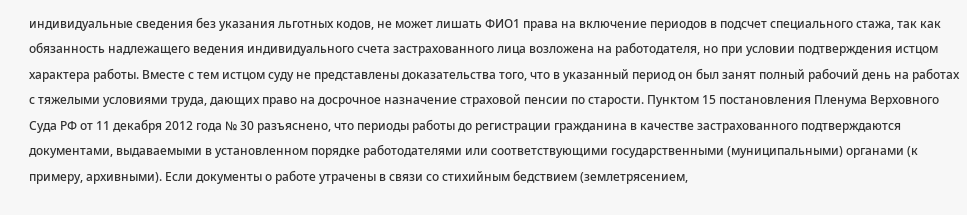индивидуальные сведения без указания льготных кодов, не может лишать ФИО1 права на включение периодов в подсчет специального стажа, так как обязанность надлежащего ведения индивидуального счета застрахованного лица возложена на работодателя, но при условии подтверждения истцом характера работы. Вместе с тем истцом суду не представлены доказательства того, что в указанный период он был занят полный рабочий день на работах с тяжелыми условиями труда, дающих право на досрочное назначение страховой пенсии по старости. Пунктом 15 постановления Пленума Верховного Суда РФ от 11 декабря 2012 года № 30 разъяснено, что периоды работы до регистрации гражданина в качестве застрахованного подтверждаются документами, выдаваемыми в установленном порядке работодателями или соответствующими государственными (муниципальными) органами (к примеру, архивными). Если документы о работе утрачены в связи со стихийным бедствием (землетрясением,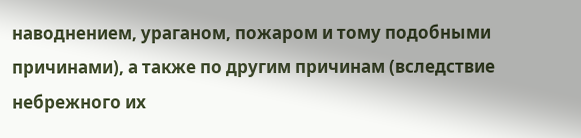наводнением, ураганом, пожаром и тому подобными причинами), а также по другим причинам (вследствие небрежного их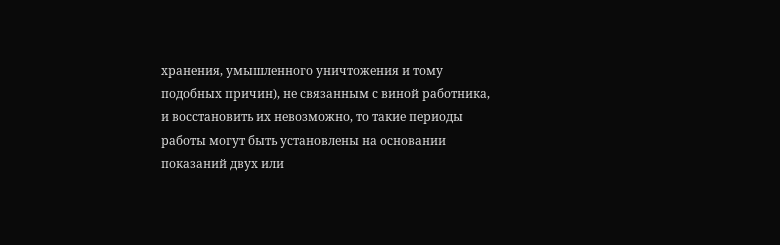хранения, умышленного уничтожения и тому подобных причин), не связанным с виной работника, и восстановить их невозможно, то такие периоды работы могут быть установлены на основании показаний двух или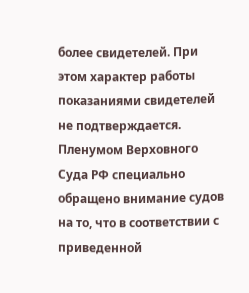более свидетелей. При этом характер работы показаниями свидетелей не подтверждается. Пленумом Верховного Суда РФ специально обращено внимание судов на то, что в соответствии с приведенной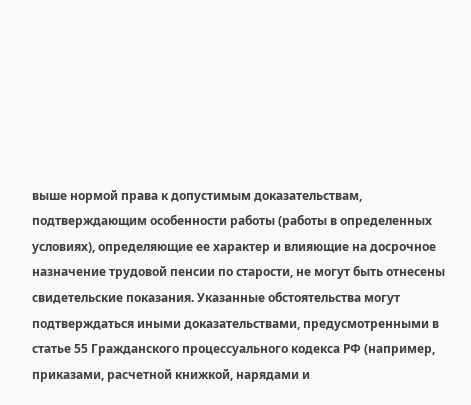выше нормой права к допустимым доказательствам, подтверждающим особенности работы (работы в определенных условиях), определяющие ее характер и влияющие на досрочное назначение трудовой пенсии по старости, не могут быть отнесены свидетельские показания. Указанные обстоятельства могут подтверждаться иными доказательствами, предусмотренными в статье 55 Гражданского процессуального кодекса РФ (например, приказами, расчетной книжкой, нарядами и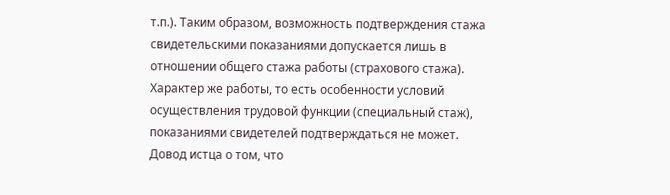т.п.). Таким образом, возможность подтверждения стажа свидетельскими показаниями допускается лишь в отношении общего стажа работы (страхового стажа). Характер же работы, то есть особенности условий осуществления трудовой функции (специальный стаж), показаниями свидетелей подтверждаться не может. Довод истца о том, что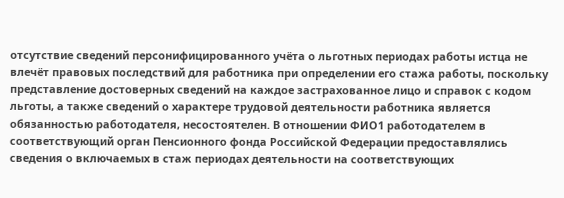отсутствие сведений персонифицированного учёта о льготных периодах работы истца не влечёт правовых последствий для работника при определении его стажа работы, поскольку представление достоверных сведений на каждое застрахованное лицо и справок с кодом льготы, а также сведений о характере трудовой деятельности работника является обязанностью работодателя, несостоятелен. В отношении ФИО1 работодателем в соответствующий орган Пенсионного фонда Российской Федерации предоставлялись сведения о включаемых в стаж периодах деятельности на соответствующих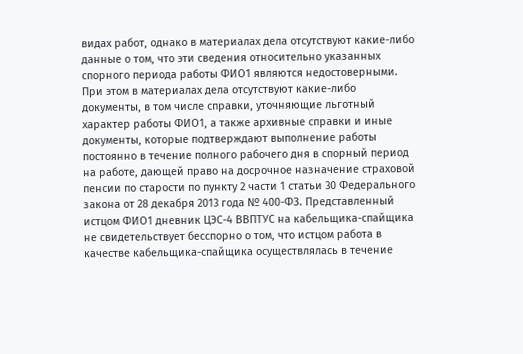видах работ, однако в материалах дела отсутствуют какие-либо данные о том, что эти сведения относительно указанных спорного периода работы ФИО1 являются недостоверными. При этом в материалах дела отсутствуют какие-либо документы, в том числе справки, уточняющие льготный характер работы ФИО1, а также архивные справки и иные документы, которые подтверждают выполнение работы постоянно в течение полного рабочего дня в спорный период на работе, дающей право на досрочное назначение страховой пенсии по старости по пункту 2 части 1 статьи 30 Федерального закона от 28 декабря 2013 года № 400-ФЗ. Представленный истцом ФИО1 дневник ЦЭС-4 ВВПТУС на кабельщика-спайщика не свидетельствует бесспорно о том, что истцом работа в качестве кабельщика-спайщика осуществлялась в течение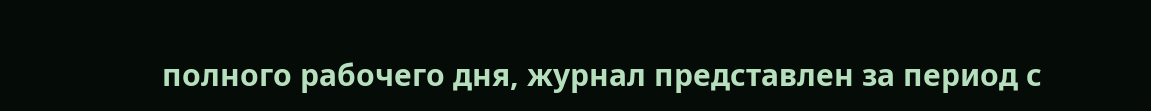полного рабочего дня, журнал представлен за период с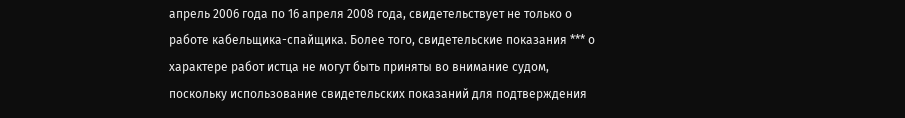апрель 2006 года по 16 апреля 2008 года, свидетельствует не только о работе кабельщика-спайщика. Более того, свидетельские показания *** о характере работ истца не могут быть приняты во внимание судом, поскольку использование свидетельских показаний для подтверждения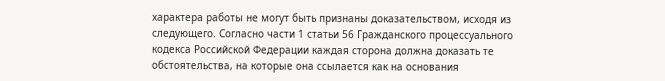характера работы не могут быть признаны доказательством, исходя из следующего. Согласно части 1 статьи 56 Гражданского процессуального кодекса Российской Федерации каждая сторона должна доказать те обстоятельства, на которые она ссылается как на основания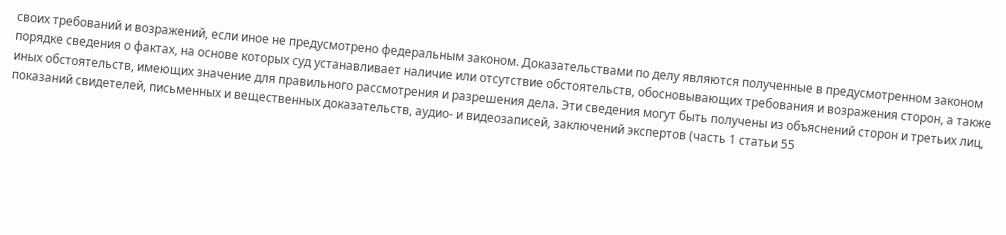своих требований и возражений, если иное не предусмотрено федеральным законом. Доказательствами по делу являются полученные в предусмотренном законом порядке сведения о фактах, на основе которых суд устанавливает наличие или отсутствие обстоятельств, обосновывающих требования и возражения сторон, а также иных обстоятельств, имеющих значение для правильного рассмотрения и разрешения дела. Эти сведения могут быть получены из объяснений сторон и третьих лиц, показаний свидетелей, письменных и вещественных доказательств, аудио- и видеозаписей, заключений экспертов (часть 1 статьи 55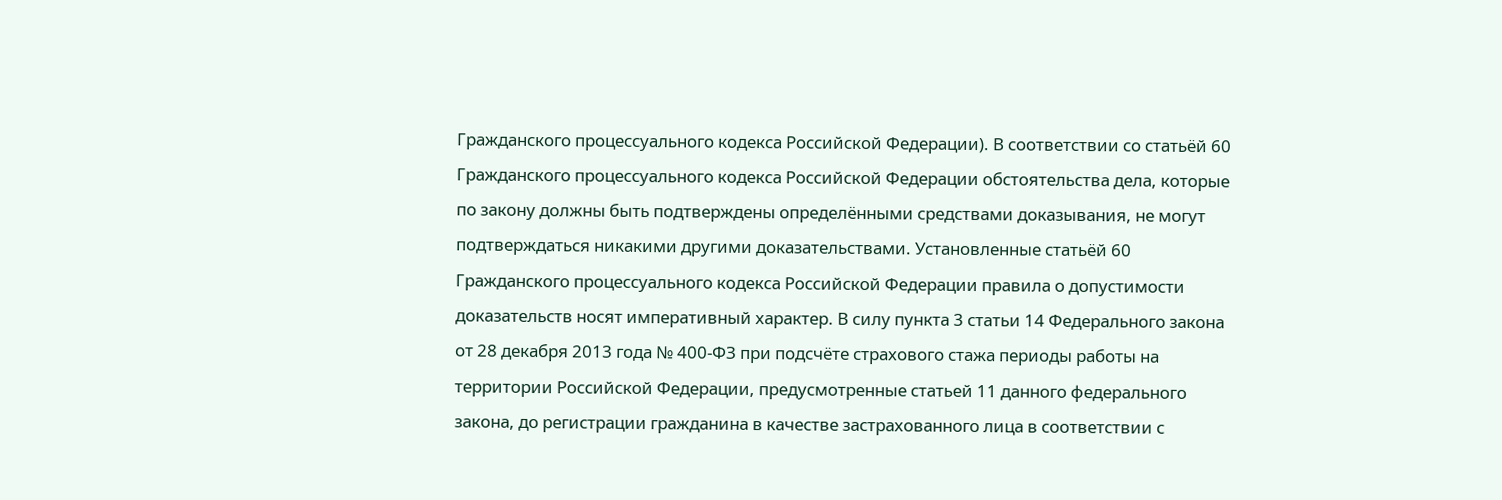Гражданского процессуального кодекса Российской Федерации). В соответствии со статьёй 60 Гражданского процессуального кодекса Российской Федерации обстоятельства дела, которые по закону должны быть подтверждены определёнными средствами доказывания, не могут подтверждаться никакими другими доказательствами. Установленные статьёй 60 Гражданского процессуального кодекса Российской Федерации правила о допустимости доказательств носят императивный характер. В силу пункта 3 статьи 14 Федерального закона от 28 декабря 2013 года № 400-ФЗ при подсчёте страхового стажа периоды работы на территории Российской Федерации, предусмотренные статьей 11 данного федерального закона, до регистрации гражданина в качестве застрахованного лица в соответствии с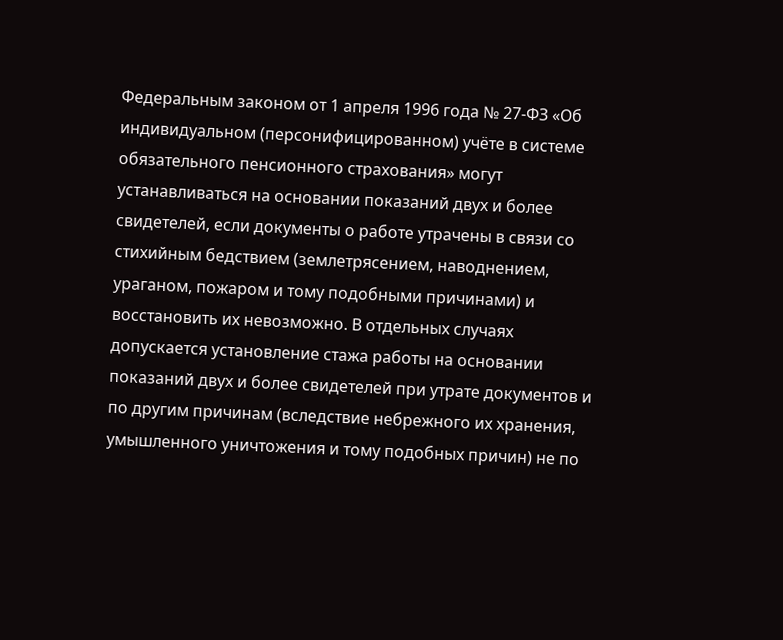Федеральным законом от 1 апреля 1996 года № 27-ФЗ «Об индивидуальном (персонифицированном) учёте в системе обязательного пенсионного страхования» могут устанавливаться на основании показаний двух и более свидетелей, если документы о работе утрачены в связи со стихийным бедствием (землетрясением, наводнением, ураганом, пожаром и тому подобными причинами) и восстановить их невозможно. В отдельных случаях допускается установление стажа работы на основании показаний двух и более свидетелей при утрате документов и по другим причинам (вследствие небрежного их хранения, умышленного уничтожения и тому подобных причин) не по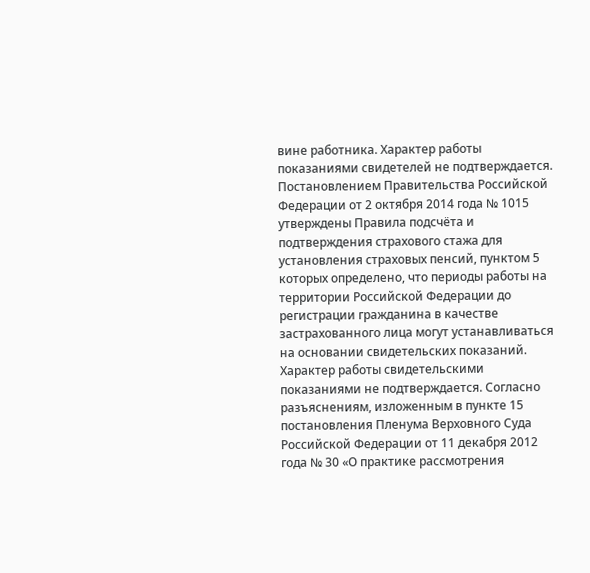вине работника. Характер работы показаниями свидетелей не подтверждается. Постановлением Правительства Российской Федерации от 2 октября 2014 года № 1015 утверждены Правила подсчёта и подтверждения страхового стажа для установления страховых пенсий, пунктом 5 которых определено, что периоды работы на территории Российской Федерации до регистрации гражданина в качестве застрахованного лица могут устанавливаться на основании свидетельских показаний. Характер работы свидетельскими показаниями не подтверждается. Согласно разъяснениям, изложенным в пункте 15 постановления Пленума Верховного Суда Российской Федерации от 11 декабря 2012 года № 30 «О практике рассмотрения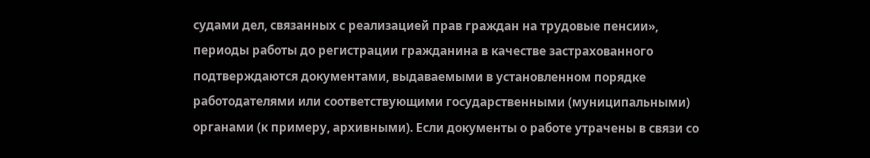судами дел, связанных с реализацией прав граждан на трудовые пенсии», периоды работы до регистрации гражданина в качестве застрахованного подтверждаются документами, выдаваемыми в установленном порядке работодателями или соответствующими государственными (муниципальными) органами (к примеру, архивными). Если документы о работе утрачены в связи со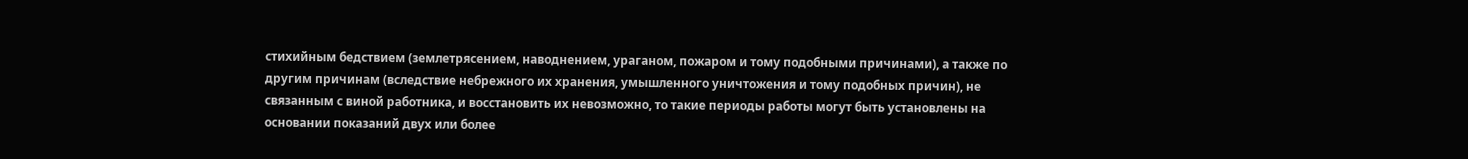стихийным бедствием (землетрясением, наводнением, ураганом, пожаром и тому подобными причинами), а также по другим причинам (вследствие небрежного их хранения, умышленного уничтожения и тому подобных причин), не связанным с виной работника, и восстановить их невозможно, то такие периоды работы могут быть установлены на основании показаний двух или более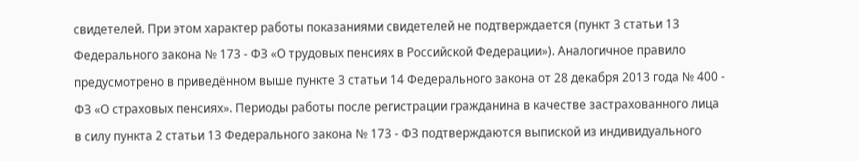свидетелей. При этом характер работы показаниями свидетелей не подтверждается (пункт 3 статьи 13 Федерального закона № 173 - ФЗ «О трудовых пенсиях в Российской Федерации»). Аналогичное правило предусмотрено в приведённом выше пункте 3 статьи 14 Федерального закона от 28 декабря 2013 года № 400 - ФЗ «О страховых пенсиях». Периоды работы после регистрации гражданина в качестве застрахованного лица в силу пункта 2 статьи 13 Федерального закона № 173 - ФЗ подтверждаются выпиской из индивидуального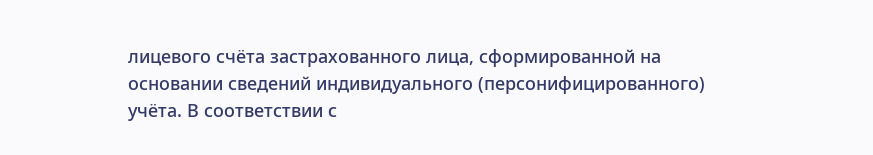лицевого счёта застрахованного лица, сформированной на основании сведений индивидуального (персонифицированного) учёта. В соответствии с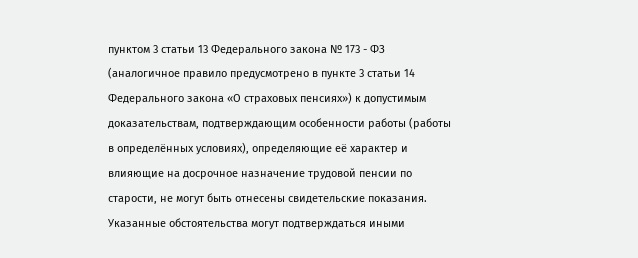пунктом 3 статьи 13 Федерального закона № 173 - ФЗ (аналогичное правило предусмотрено в пункте 3 статьи 14 Федерального закона «О страховых пенсиях») к допустимым доказательствам, подтверждающим особенности работы (работы в определённых условиях), определяющие её характер и влияющие на досрочное назначение трудовой пенсии по старости, не могут быть отнесены свидетельские показания. Указанные обстоятельства могут подтверждаться иными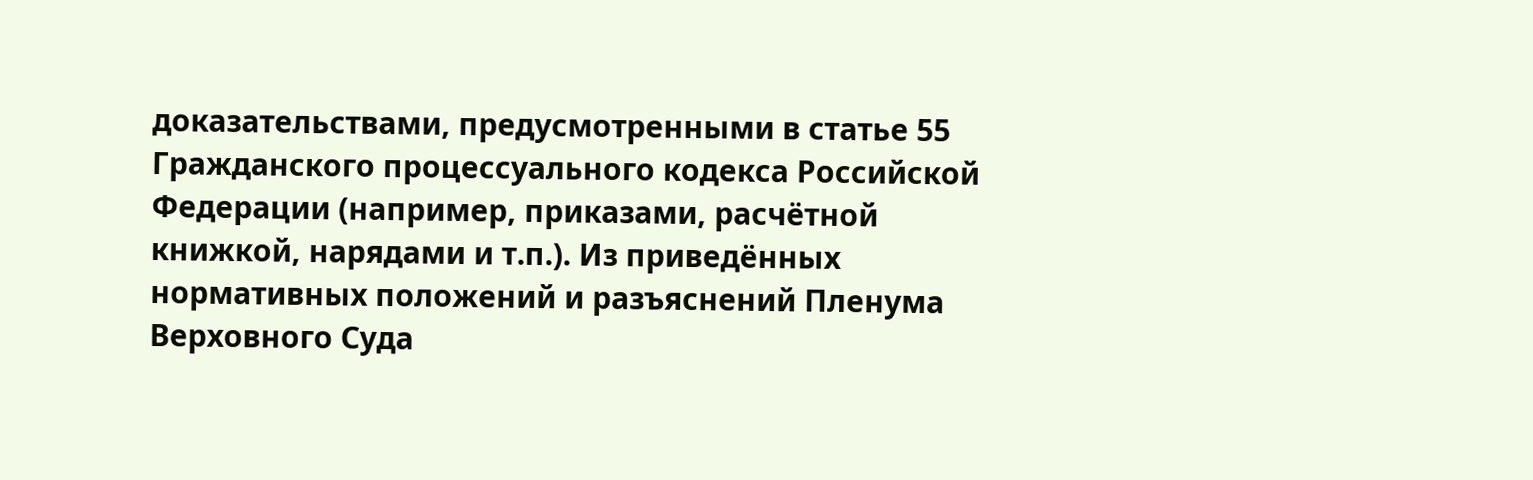доказательствами, предусмотренными в статье 55 Гражданского процессуального кодекса Российской Федерации (например, приказами, расчётной книжкой, нарядами и т.п.). Из приведённых нормативных положений и разъяснений Пленума Верховного Суда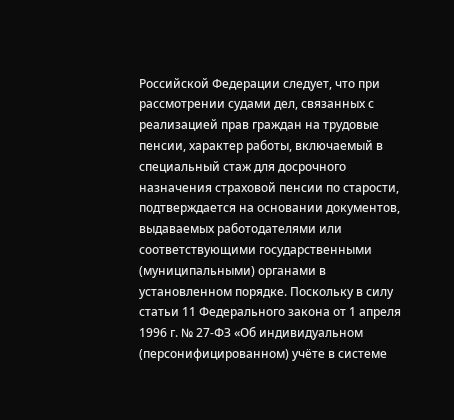Российской Федерации следует, что при рассмотрении судами дел, связанных с реализацией прав граждан на трудовые пенсии, характер работы, включаемый в специальный стаж для досрочного назначения страховой пенсии по старости, подтверждается на основании документов, выдаваемых работодателями или соответствующими государственными (муниципальными) органами в установленном порядке. Поскольку в силу статьи 11 Федерального закона от 1 апреля 1996 г. № 27-ФЗ «Об индивидуальном (персонифицированном) учёте в системе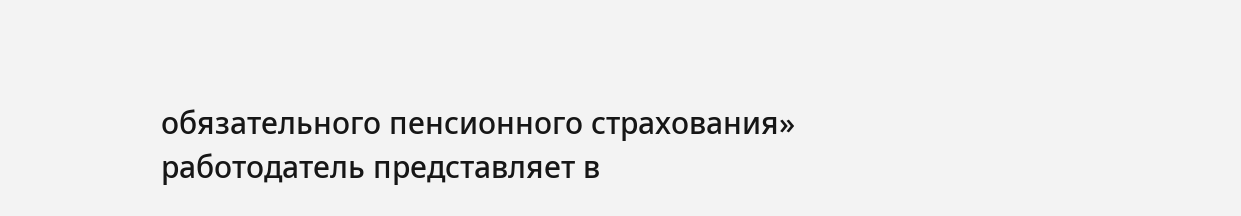обязательного пенсионного страхования» работодатель представляет в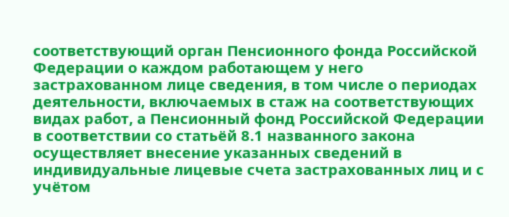соответствующий орган Пенсионного фонда Российской Федерации о каждом работающем у него застрахованном лице сведения, в том числе о периодах деятельности, включаемых в стаж на соответствующих видах работ, а Пенсионный фонд Российской Федерации в соответствии со статьёй 8.1 названного закона осуществляет внесение указанных сведений в индивидуальные лицевые счета застрахованных лиц и с учётом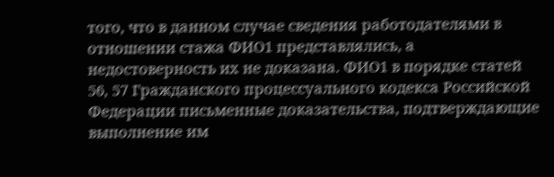того, что в данном случае сведения работодателями в отношении стажа ФИО1 представлялись, а недостоверность их не доказана. ФИО1 в порядке статей 56, 57 Гражданского процессуального кодекса Российской Федерации письменные доказательства, подтверждающие выполнение им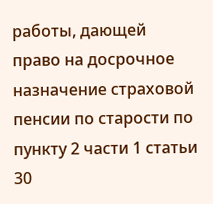работы, дающей право на досрочное назначение страховой пенсии по старости по пункту 2 части 1 статьи 30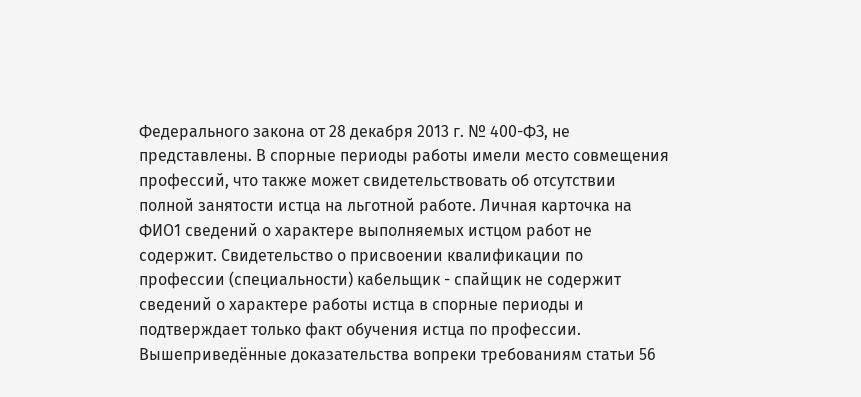Федерального закона от 28 декабря 2013 г. № 400-ФЗ, не представлены. В спорные периоды работы имели место совмещения профессий, что также может свидетельствовать об отсутствии полной занятости истца на льготной работе. Личная карточка на ФИО1 сведений о характере выполняемых истцом работ не содержит. Свидетельство о присвоении квалификации по профессии (специальности) кабельщик - спайщик не содержит сведений о характере работы истца в спорные периоды и подтверждает только факт обучения истца по профессии. Вышеприведённые доказательства вопреки требованиям статьи 56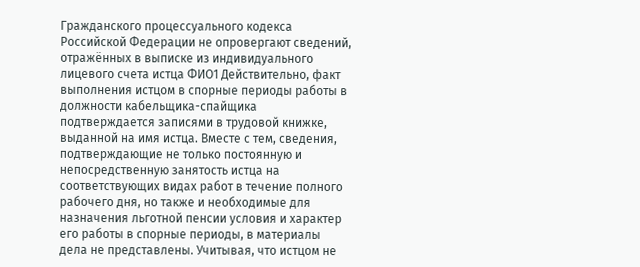Гражданского процессуального кодекса Российской Федерации не опровергают сведений, отражённых в выписке из индивидуального лицевого счета истца ФИО1 Действительно, факт выполнения истцом в спорные периоды работы в должности кабельщика-спайщика подтверждается записями в трудовой книжке, выданной на имя истца. Вместе с тем, сведения, подтверждающие не только постоянную и непосредственную занятость истца на соответствующих видах работ в течение полного рабочего дня, но также и необходимые для назначения льготной пенсии условия и характер его работы в спорные периоды, в материалы дела не представлены. Учитывая, что истцом не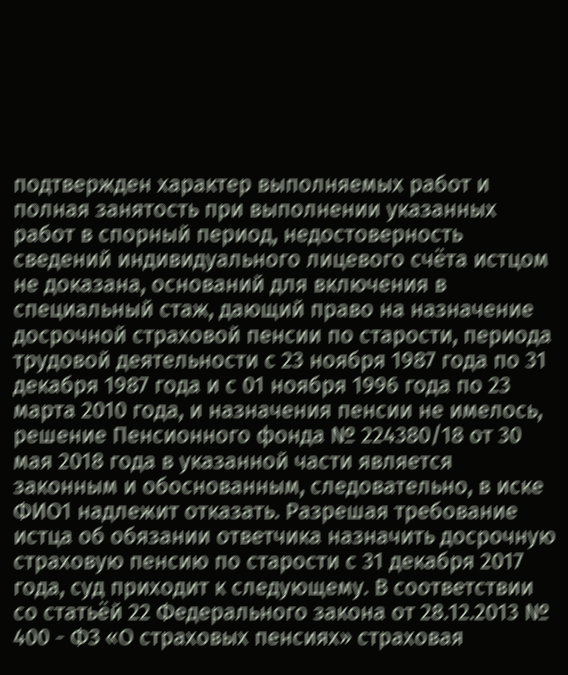подтвержден характер выполняемых работ и полная занятость при выполнении указанных работ в спорный период, недостоверность сведений индивидуального лицевого счёта истцом не доказана, оснований для включения в специальный стаж, дающий право на назначение досрочной страховой пенсии по старости, периода трудовой деятельности с 23 ноября 1987 года по 31 декабря 1987 года и с 01 ноября 1996 года по 23 марта 2010 года, и назначения пенсии не имелось, решение Пенсионного фонда № 224380/18 от 30 мая 2018 года в указанной части является законным и обоснованным, следовательно, в иске ФИО1 надлежит отказать. Разрешая требование истца об обязании ответчика назначить досрочную страховую пенсию по старости с 31 декабря 2017 года, суд приходит к следующему. В соответствии со статьёй 22 Федерального закона от 28.12.2013 № 400 - ФЗ «О страховых пенсиях» страховая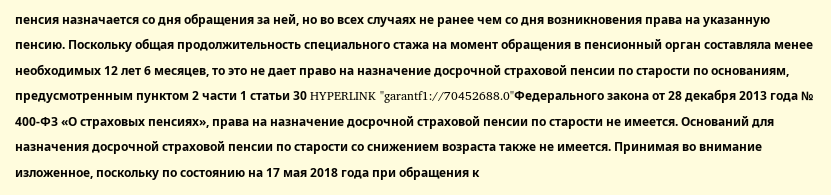пенсия назначается со дня обращения за ней, но во всех случаях не ранее чем со дня возникновения права на указанную пенсию. Поскольку общая продолжительность специального стажа на момент обращения в пенсионный орган составляла менее необходимых 12 лет 6 месяцев, то это не дает право на назначение досрочной страховой пенсии по старости по основаниям, предусмотренным пунктом 2 части 1 статьи 30 HYPERLINK "garantf1://70452688.0"Федерального закона от 28 декабря 2013 года № 400-ФЗ «О страховых пенсиях», права на назначение досрочной страховой пенсии по старости не имеется. Оснований для назначения досрочной страховой пенсии по старости со снижением возраста также не имеется. Принимая во внимание изложенное, поскольку по состоянию на 17 мая 2018 года при обращения к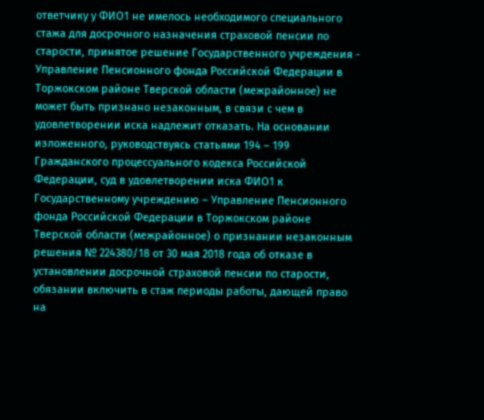ответчику у ФИО1 не имелось необходимого специального стажа для досрочного назначения страховой пенсии по старости, принятое решение Государственного учреждения - Управление Пенсионного фонда Российской Федерации в Торжокском районе Тверской области (межрайонное) не может быть признано незаконным, в связи с чем в удовлетворении иска надлежит отказать. На основании изложенного, руководствуясь статьями 194 – 199 Гражданского процессуального кодекса Российской Федерации, суд в удовлетворении иска ФИО1 к Государственному учреждению – Управление Пенсионного фонда Российской Федерации в Торжокском районе Тверской области (межрайонное) о признании незаконным решения № 224380/18 от 30 мая 2018 года об отказе в установлении досрочной страховой пенсии по старости, обязании включить в стаж периоды работы, дающей право на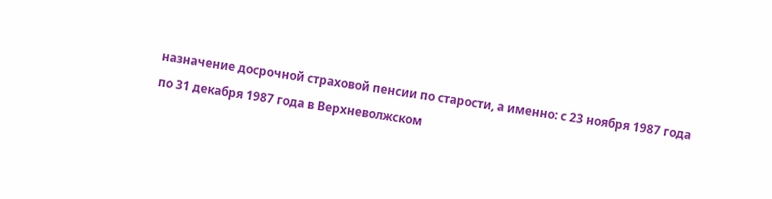назначение досрочной страховой пенсии по старости, а именно: с 23 ноября 1987 года по 31 декабря 1987 года в Верхневолжском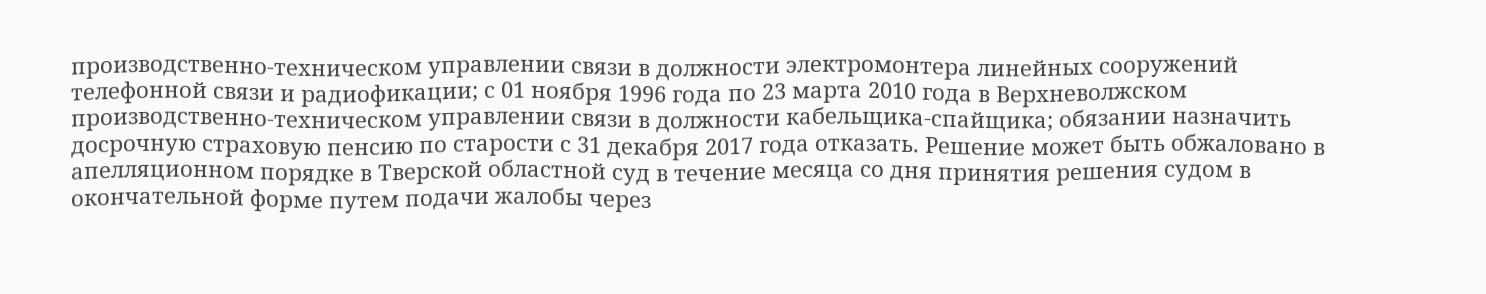производственно-техническом управлении связи в должности электромонтера линейных сооружений телефонной связи и радиофикации; с 01 ноября 1996 года по 23 марта 2010 года в Верхневолжском производственно-техническом управлении связи в должности кабельщика-спайщика; обязании назначить досрочную страховую пенсию по старости с 31 декабря 2017 года отказать. Решение может быть обжаловано в апелляционном порядке в Тверской областной суд в течение месяца со дня принятия решения судом в окончательной форме путем подачи жалобы через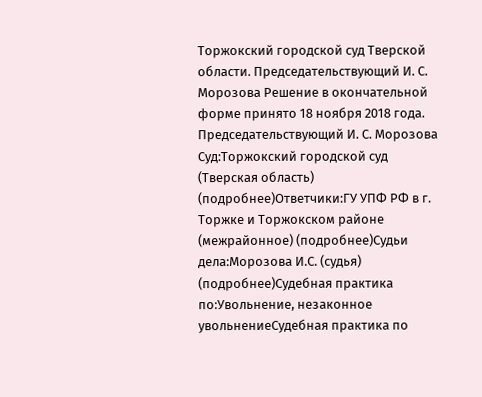Торжокский городской суд Тверской области. Председательствующий И. С. Морозова Решение в окончательной форме принято 18 ноября 2018 года. Председательствующий И. С. Морозова Суд:Торжокский городской суд (Тверская область) (подробнее)Ответчики:ГУ УПФ РФ в г. Торжке и Торжокском районе (межрайонное) (подробнее)Судьи дела:Морозова И.С. (судья) (подробнее)Судебная практика по:Увольнение, незаконное увольнениеСудебная практика по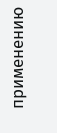применению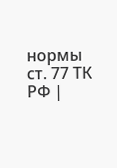нормы ст. 77 ТК РФ |